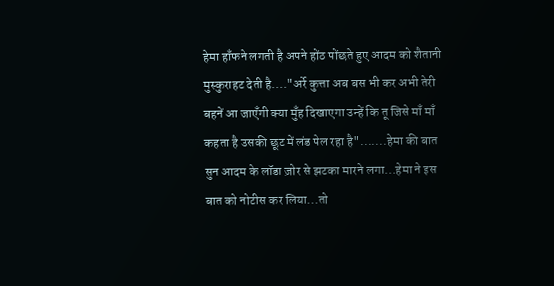हेमा हाँफने लगती है अपने होंठ पोंछते हुए आदम को शैतानी मुस्कुराहट देती है...."अर्रे कुत्ता अब बस भी कर अभी तेरी बहनें आ जाएँगी क्या मुँह दिखाएगा उन्हें कि तू जिसे माँ माँ कहता है उसकी छूट में लंड पेल रहा है".......हेमा की बात सुन आदम के लॉडा ज़ोर से झटका मारने लगा...हेमा ने इस बात को नोटीस कर लिया...तो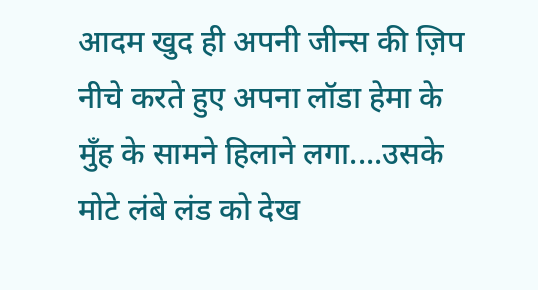आदम खुद ही अपनी जीन्स की ज़िप नीचे करते हुए अपना लॉडा हेमा के मुँह के सामने हिलाने लगा....उसके मोटे लंबे लंड को देख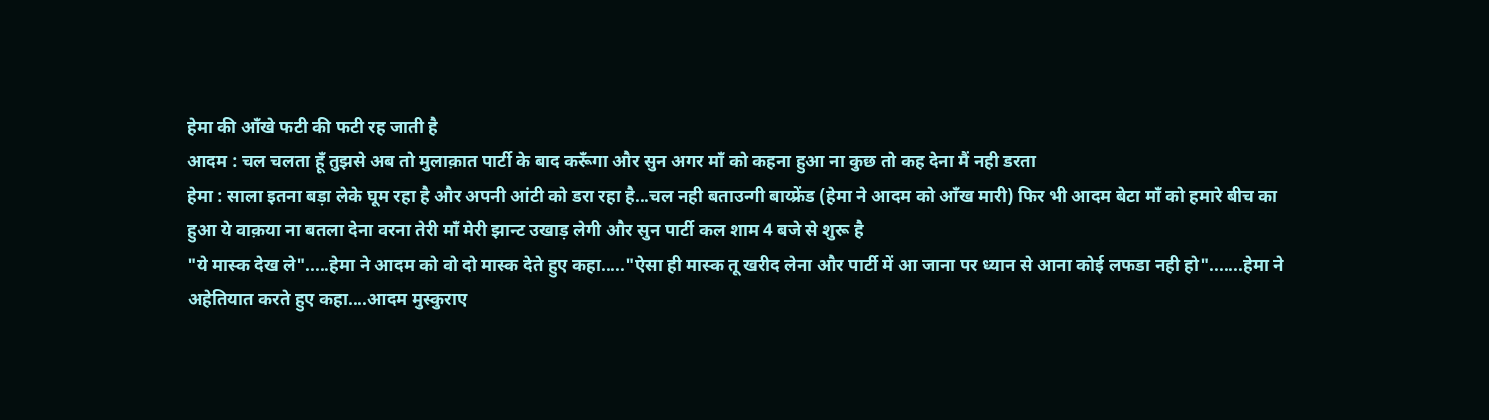हेमा की आँखे फटी की फटी रह जाती है
आदम : चल चलता हूँ तुझसे अब तो मुलाक़ात पार्टी के बाद करूँगा और सुन अगर माँ को कहना हुआ ना कुछ तो कह देना मैं नही डरता
हेमा : साला इतना बड़ा लेके घूम रहा है और अपनी आंटी को डरा रहा है...चल नही बताउन्गी बाय्फ्रेंड (हेमा ने आदम को आँख मारी) फिर भी आदम बेटा माँ को हमारे बीच का हुआ ये वाक़या ना बतला देना वरना तेरी माँ मेरी झान्ट उखाड़ लेगी और सुन पार्टी कल शाम 4 बजे से शुरू है
"ये मास्क देख ले".....हेमा ने आदम को वो दो मास्क देते हुए कहा....."ऐसा ही मास्क तू खरीद लेना और पार्टी में आ जाना पर ध्यान से आना कोई लफडा नही हो".......हेमा ने अहेतियात करते हुए कहा....आदम मुस्कुराए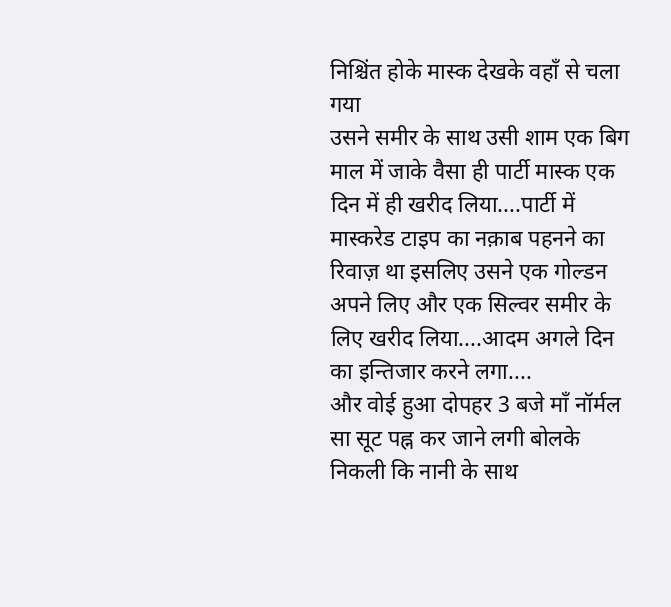निश्चिंत होके मास्क देखके वहाँ से चला गया
उसने समीर के साथ उसी शाम एक बिग माल में जाके वैसा ही पार्टी मास्क एक दिन में ही खरीद लिया....पार्टी में मास्करेड टाइप का नक़ाब पहनने का रिवाज़ था इसलिए उसने एक गोल्डन अपने लिए और एक सिल्वर समीर के लिए खरीद लिया....आदम अगले दिन का इन्तिजार करने लगा....
और वोई हुआ दोपहर 3 बजे माँ नॉर्मल सा सूट पह्न कर जाने लगी बोलके निकली कि नानी के साथ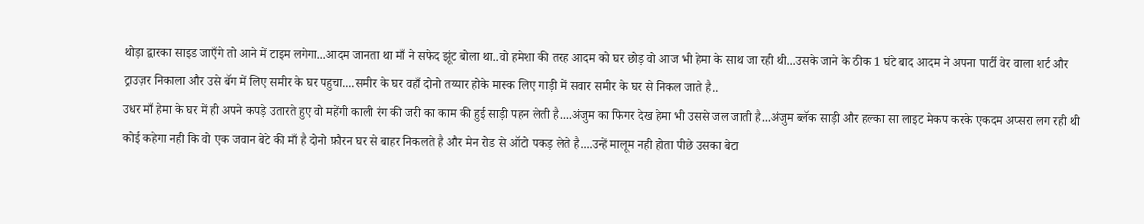थोड़ा द्वारका साइड जाएँगे तो आने में टाइम लगेगा...आदम जानता था माँ ने सफेद झूंट बोला था..वो हमेशा की तरह आदम को घर छोड़ वो आज भी हेमा के साथ जा रही थी...उसके जाने के ठीक 1 घंटे बाद आदम ने अपना पार्टी वेर वाला शर्ट और ट्राउज़र निकाला और उसे बॅग में लिए समीर के घर पहुचा....समीर के घर वहाँ दोनो तय्यार होके मास्क लिए गाड़ी में सवार समीर के घर से निकल जाते है..
उधर माँ हेमा के घर में ही अपने कपड़े उतारते हुए वो महेंगी काली रंग की जरी का काम की हुई साड़ी पहन लेती है....अंजुम का फिगर देख हेमा भी उससे जल जाती है...अंजुम ब्लॅक साड़ी और हल्का सा लाइट मेकप करके एकदम अप्सरा लग रही थी कोई कहेगा नही कि वो एक जवान बेटे की माँ है दोनो फ़ौरन घर से बाहर निकलते है और मेन रोड से ऑटो पकड़ लेते है....उन्हें मालूम नही होता पीछे उसका बेटा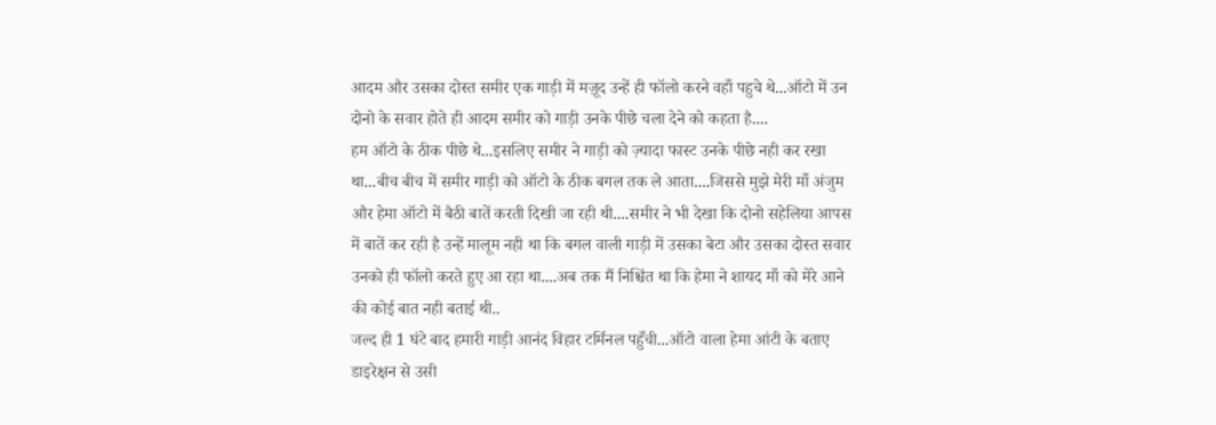आदम और उसका दोस्त समीर एक गाड़ी में मज़ूद उन्हें ही फॉलो करने वहाँ पहुचे थे...ऑटो में उन दोनो के सवार होते ही आदम समीर को गाड़ी उनके पीछे चला देने को कहता है....
हम ऑटो के ठीक पीछे थे...इसलिए समीर ने गाड़ी को ज़्यादा फास्ट उनके पीछे नही कर रखा था...बीच बीच में समीर गाड़ी को ऑटो के ठीक बगल तक ले आता....जिससे मुझे मेरी माँ अंजुम और हेमा ऑटो में बैठी बातें करती दिखी जा रही थी....समीर ने भी देखा कि दोनो सहेलिया आपस में बातें कर रही है उन्हें मालूम नही था कि बगल वाली गाड़ी में उसका बेटा और उसका दोस्त सवार उनको ही फॉलो करते हुए आ रहा था....अब तक मैं निश्चिंत था कि हेमा ने शायद माँ को मेरे आने की कोई बात नही बताई थी..
जल्द ही 1 घंटे बाद हमारी गाड़ी आनंद विहार टर्मिनल पहुँची...ऑटो वाला हेमा आंटी के बताए डाइरेक्षन से उसी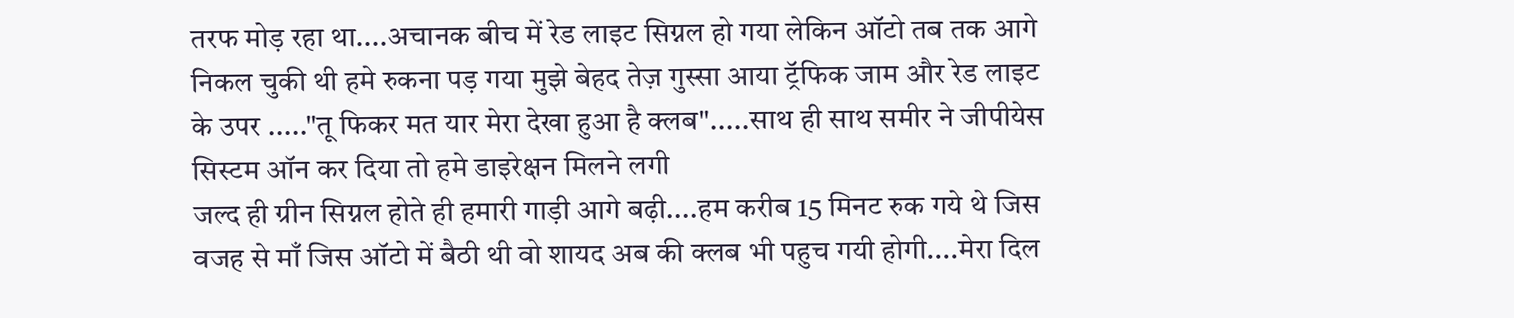तरफ मोड़ रहा था....अचानक बीच में रेड लाइट सिग्नल हो गया लेकिन ऑटो तब तक आगे निकल चुकी थी हमे रुकना पड़ गया मुझे बेहद तेज़ गुस्सा आया ट्रॅफिक जाम और रेड लाइट के उपर ....."तू फिकर मत यार मेरा देखा हुआ है क्लब".....साथ ही साथ समीर ने जीपीयेस सिस्टम ऑन कर दिया तो हमे डाइरेक्षन मिलने लगी
जल्द ही ग्रीन सिग्नल होते ही हमारी गाड़ी आगे बढ़ी....हम करीब 15 मिनट रुक गये थे जिस वजह से माँ जिस ऑटो में बैठी थी वो शायद अब की क्लब भी पहुच गयी होगी....मेरा दिल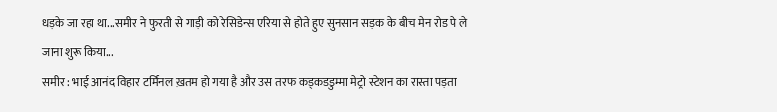धड़के जा रहा था...समीर ने फुरती से गाड़ी को रेसिडेन्स एरिया से होते हुए सुनसान सड़क के बीच मेन रोड पे ले जाना शुरू किया...
समीर : भाई आनंद विहार टर्मिनल ख़तम हो गया है और उस तरफ कड्कडडुम्मा मेट्रो स्टेशन का रास्ता पड़ता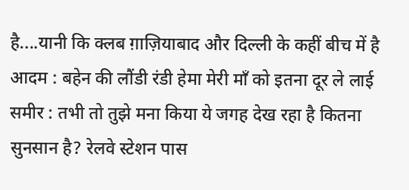है....यानी कि क्लब ग़ाज़ियाबाद और दिल्ली के कहीं बीच में है
आदम : बहेन की लौंडी रंडी हेमा मेरी माँ को इतना दूर ले लाई
समीर : तभी तो तुझे मना किया ये जगह देख रहा है कितना सुनसान है? रेलवे स्टेशन पास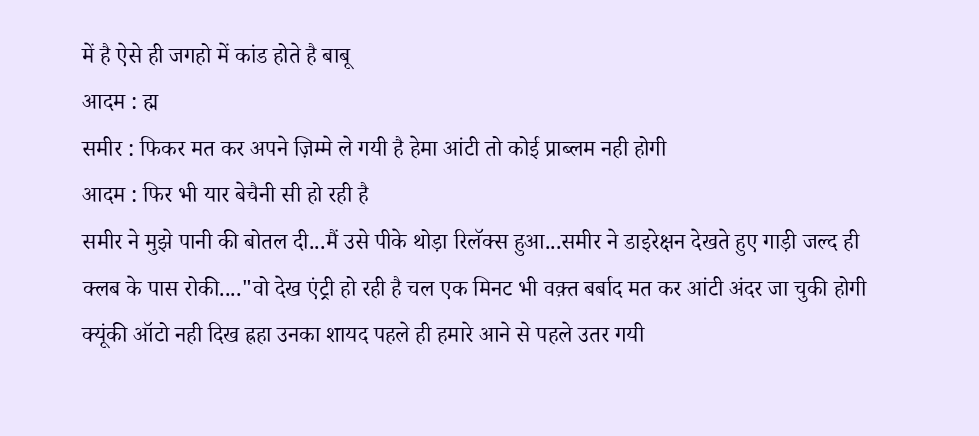में है ऐसे ही जगहो में कांड होते है बाबू
आदम : ह्म
समीर : फिकर मत कर अपने ज़िम्मे ले गयी है हेमा आंटी तो कोई प्राब्लम नही होगी
आदम : फिर भी यार बेचैनी सी हो रही है
समीर ने मुझे पानी की बोतल दी...मैं उसे पीके थोड़ा रिलॅक्स हुआ...समीर ने डाइरेक्षन देखते हुए गाड़ी जल्द ही क्लब के पास रोकी...."वो देख एंट्री हो रही है चल एक मिनट भी वक़्त बर्बाद मत कर आंटी अंदर जा चुकी होगी क्यूंकी ऑटो नही दिख ह्रहा उनका शायद पहले ही हमारे आने से पहले उतर गयी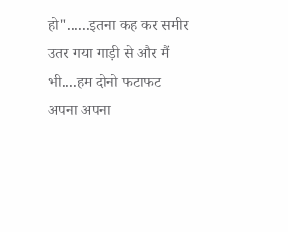हो"......इतना कह कर समीर उतर गया गाड़ी से और मैं भी....हम दोनो फटाफट अपना अपना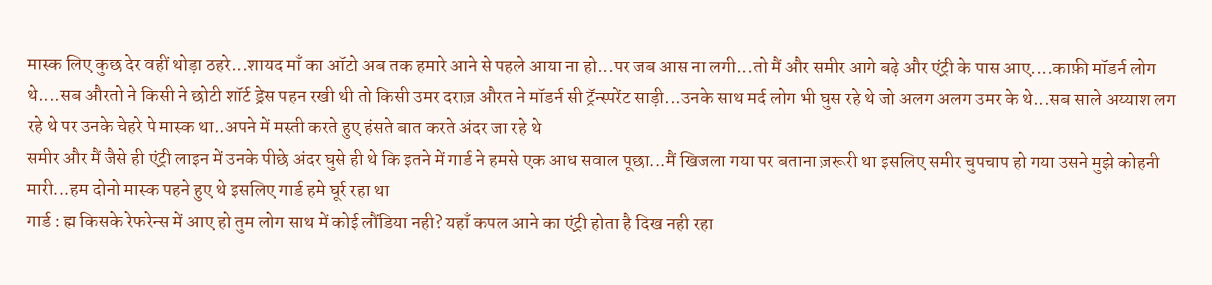मास्क लिए कुछ देर वहीं थोड़ा ठहरे...शायद माँ का ऑटो अब तक हमारे आने से पहले आया ना हो...पर जब आस ना लगी...तो मैं और समीर आगे बढ़े और एंट्री के पास आए....काफ़ी मॉडर्न लोग थे....सब औरतो ने किसी ने छोटी शॉर्ट ड्रेस पहन रखी थी तो किसी उमर दराज़ औरत ने मॉडर्न सी ट्रॅन्स्परेंट साड़ी...उनके साथ मर्द लोग भी घुस रहे थे जो अलग अलग उमर के थे...सब साले अय्याश लग रहे थे पर उनके चेहरे पे मास्क था..अपने में मस्ती करते हुए हंसते बात करते अंदर जा रहे थे
समीर और मैं जैसे ही एंट्री लाइन में उनके पीछे अंदर घुसे ही थे कि इतने में गार्ड ने हमसे एक आध सवाल पूछा...मैं खिजला गया पर बताना ज़रूरी था इसलिए समीर चुपचाप हो गया उसने मुझे कोहनी मारी...हम दोनो मास्क पहने हुए थे इसलिए गार्ड हमे घूर्र रहा था
गार्ड : ह्म किसके रेफरेन्स में आए हो तुम लोग साथ में कोई लौंडिया नही? यहाँ कपल आने का एंट्री होता है दिख नही रहा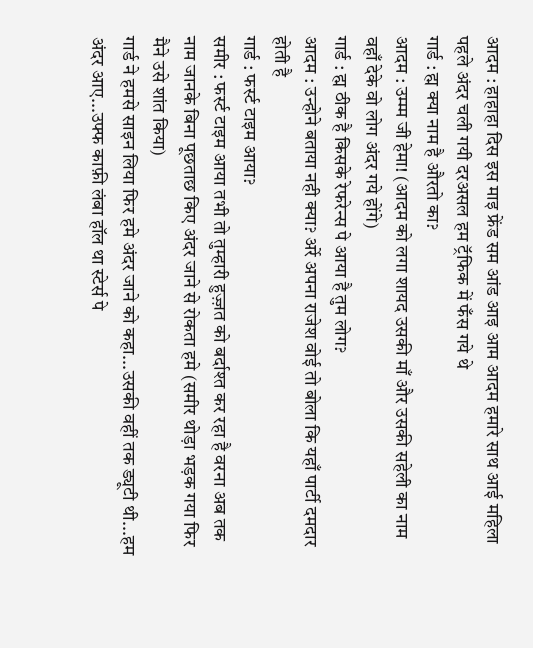आदम : हाहाहा दिस इस माइ फ्रेंड सम आंड आइ आम आदम हमारे साथ आई महिला पहले अंदर चली गयी दरअसल हम ट्रॅफिक में फँस गये थे
गार्ड : ह्म क्या नाम है औरतो का?
आदम : उम्म्म जी हेमा! (आदम को लगा शायद उसकी माँ और उसकी सहेली का नाम वहाँ देके वो लोग अंदर गये होंगे)
गार्ड : ह्म ठीक है किसके रेफरेन्स पे आया है तुम लोग?
आदम : उन्होने बताया नही क्या? अर्रे अपना राजेश वोई तो बोला कि यहाँ पार्टी दमदार होती है
गार्ड : फर्स्ट टाइम आया?
समीर : फर्स्ट टाइम आया तभी तो तुम्हारी हुज़्ज़त को बर्दाश्त कर रहा है वरना अब तक नाम जानके बिना पूछताछ किए अंदर जाने से रोकता हमे (समीर थोड़ा भड़क गया फिर मैने उसे शांत किया)
गार्ड ने हमसे साइन लिया फिर हमे अंदर जाने को कहा...उसकी वहीं तक ड्यूटी थी...हम अंदर आए...उफ्फ काफ़ी लंबा हॉल था स्टेर्स पे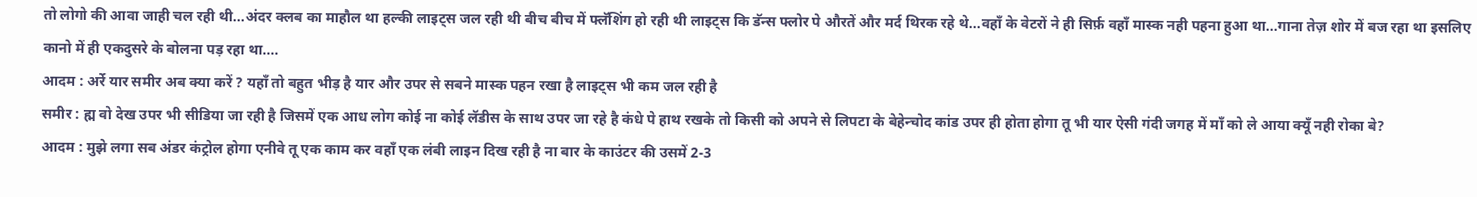तो लोगो की आवा जाही चल रही थी...अंदर क्लब का माहौल था हल्की लाइट्स जल रही थी बीच बीच में फ्लॅशिंग हो रही थी लाइट्स कि डॅन्स फ्लोर पे औरतें और मर्द थिरक रहे थे...वहाँ के वेटरों ने ही सिर्फ़ वहाँ मास्क नही पहना हुआ था...गाना तेज़ शोर में बज रहा था इसलिए कानो में ही एकदुसरे के बोलना पड़ रहा था....
आदम : अर्रे यार समीर अब क्या करें ? यहाँ तो बहुत भीड़ है यार और उपर से सबने मास्क पहन रखा है लाइट्स भी कम जल रही है
समीर : ह्म वो देख उपर भी सीडिया जा रही है जिसमें एक आध लोग कोई ना कोई लॅडीस के साथ उपर जा रहे है कंधे पे हाथ रखके तो किसी को अपने से लिपटा के बेहेन्चोद कांड उपर ही होता होगा तू भी यार ऐसी गंदी जगह में माँ को ले आया क्यूँ नही रोका बे?
आदम : मुझे लगा सब अंडर कंट्रोल होगा एनीवे तू एक काम कर वहाँ एक लंबी लाइन दिख रही है ना बार के काउंटर की उसमें 2-3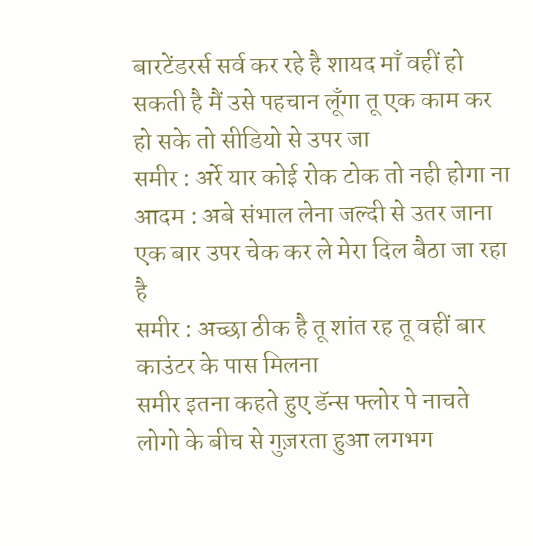बारटेंडरर्स सर्व कर रहे है शायद माँ वहीं हो सकती है मैं उसे पहचान लूँगा तू एक काम कर हो सके तो सीडियो से उपर जा
समीर : अर्रे यार कोई रोक टोक तो नही होगा ना
आदम : अबे संभाल लेना जल्दी से उतर जाना एक बार उपर चेक कर ले मेरा दिल बैठा जा रहा है
समीर : अच्छा ठीक है तू शांत रह तू वहीं बार काउंटर के पास मिलना
समीर इतना कहते हुए डॅन्स फ्लोर पे नाचते लोगो के बीच से गुज़रता हुआ लगभग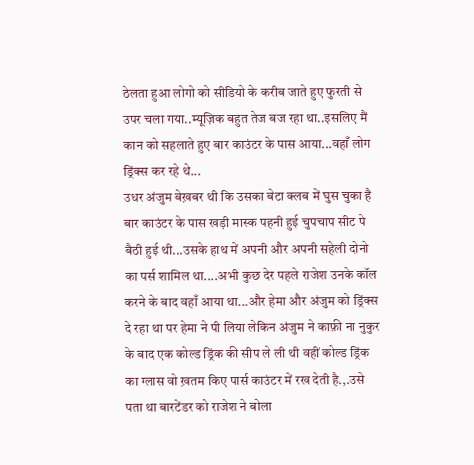ठेलता हुआ लोगो को सीडियो के करीब जाते हुए फुरती से उपर चला गया..म्यूज़िक बहुत तेज बज रहा था..इसलिए मैं कान को सहलाते हुए बार काउंटर के पास आया...वहाँ लोग ड्रिंक्स कर रहे थे...
उधर अंजुम बेख़बर थी कि उसका बेटा क्लब में घुस चुका है बार काउंटर के पास खड़ी मास्क पहनी हुई चुपचाप सीट पे बैठी हुई थी...उसके हाथ में अपनी और अपनी सहेली दोनो का पर्स शामिल था....अभी कुछ देर पहले राजेश उनके कॉल करने के बाद वहाँ आया था...और हेमा और अंजुम को ड्रिंक्स दे रहा था पर हेमा ने पी लिया लेकिन अंजुम ने काफ़ी ना नुकुर के बाद एक कोल्ड ड्रिंक की सीप ले ली थी वहीं कोल्ड ड्रिंक का ग्लास वो ख़तम किए पार्स काउंटर में रख देती है.,.उसे पता था बारटेंडर को राजेश ने बोला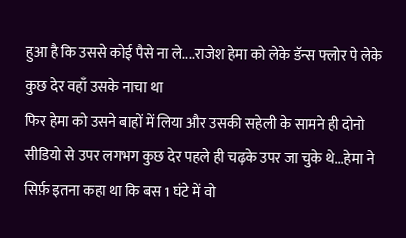हुआ है कि उससे कोई पैसे ना ले....राजेश हेमा को लेके डॅन्स फ्लोर पे लेके कुछ देर वहाँ उसके नाचा था
फिर हेमा को उसने बाहों में लिया और उसकी सहेली के सामने ही दोनो सीडियो से उपर लगभग कुछ देर पहले ही चढ़के उपर जा चुके थे...हेमा ने सिर्फ़ इतना कहा था कि बस 1 घंटे में वो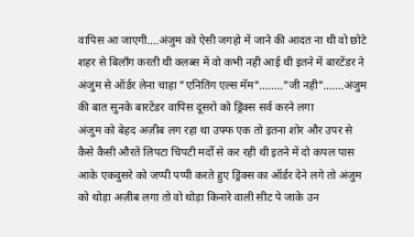वापिस आ जाएगी....अंजुम को ऐसी जगहो में जाने की आदत ना थी वो छोटे शहर से बिलॉंग करती थी क्लब्स में वो कभी नही आई थी इतने में बारटेंडर ने अंजुम से ऑर्डर लेना चाहा "एनितिंग एल्स मॅम"........"जी नही".......अंजुम की बात सुनके बारटेंडर वापिस दूसरो को ड्रिंक्स सर्व करने लगा
अंजुम को बेहद अज़ीब लग रहा था उफ्फ एक तो इतना शोर और उपर से कैसे कैसी औरतें लिपटा चिपटी मर्दो से कर रही थी इतने में दो कपल पास आके एकदुसरे को जप्पी पप्पी करते हुए ड्रिंक्स का ऑर्डर देने लगे तो अंजुम को थोड़ा अज़ीब लगा तो वो थोड़ा किनारे वाली सीट पे जाके उन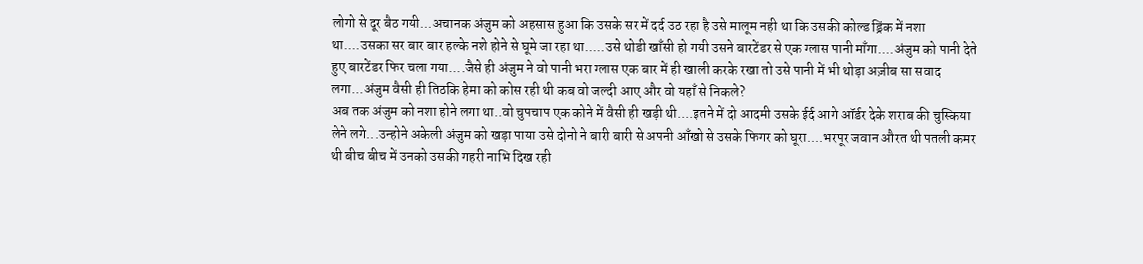लोगो से दूर बैठ गयी...अचानक अंजुम को अहसास हुआ कि उसके सर में दर्द उठ रहा है उसे मालूम नही था कि उसकी कोल्ड ड्रिंक में नशा था....उसका सर बार बार हल्के नशे होने से घूमे जा रहा था.....उसे थोडी खाँसी हो गयी उसने बारटेंडर से एक ग्लास पानी माँगा....अंजुम को पानी देते हुए बारटेंडर फिर चला गया....जैसे ही अंजुम ने वो पानी भरा ग्लास एक बार में ही खाली करके रखा तो उसे पानी में भी थोड़ा अज़ीब सा सवाद लगा...अंजुम वैसी ही तिठकि हेमा को कोस रही थी कब वो जल्दी आए और वो यहाँ से निकले?
अब तक अंजुम को नशा होने लगा था..वो चुपचाप एक कोने में वैसी ही खड़ी थी....इतने में दो आदमी उसके ईर्द आगे ऑर्डर देके शराब की चुस्किया लेने लगे...उन्होने अकेली अंजुम को खड़ा पाया उसे दोनो ने बारी बारी से अपनी आँखो से उसके फिगर को घूरा....भरपूर जवान औरत थी पतली कमर थी बीच बीच में उनको उसकी गहरी नाभि दिख रही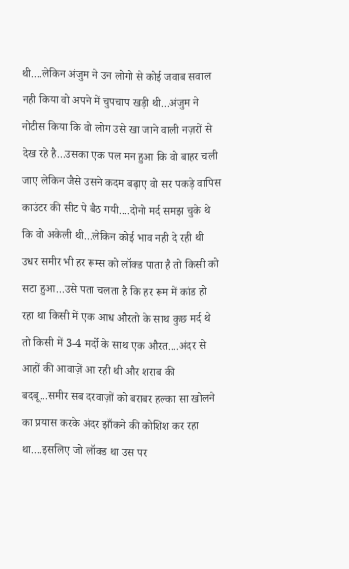थी....लेकिन अंजुम ने उन लोगो से कोई जवाब सवाल नही किया वो अपने में चुपचाप खड़ी थी...अंजुम ने नोटीस किया कि वो लोग उसे खा जाने वाली नज़रों से देख रहे है...उसका एक पल मन हुआ कि वो बाहर चली जाए लेकिन जैसे उसने कदम बढ़ाए वो सर पकड़े वापिस काउंटर की सीट पे बैठ गयी....दोनो मर्द समझ चुके थे कि वो अकेली थी...लेकिन कोई भाव नही दे रही थी
उधर समीर भी हर रूम्स को लॉक्ड पाता है तो किसी को सटा हुआ...उसे पता चलता है कि हर रूम में कांड हो रहा था किसी में एक आध औरतो के साथ कुछ मर्द थे तो किसी में 3-4 मर्दो के साथ एक औरत....अंदर से आहों की आवाज़ें आ रही थी और शराब की बदबू...समीर सब दरवाज़ों को बराबर हल्का सा खोलने का प्रयास करके अंदर झाँकने की कोशिश कर रहा था....इसलिए जो लॉक्ड था उस पर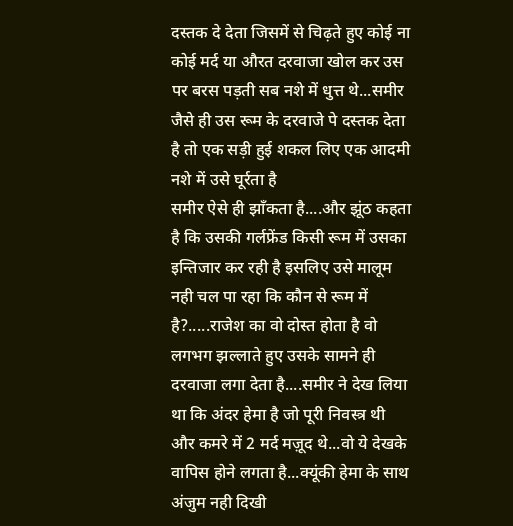दस्तक दे देता जिसमें से चिढ़ते हुए कोई ना कोई मर्द या औरत दरवाजा खोल कर उस पर बरस पड़ती सब नशे में धुत्त थे...समीर जैसे ही उस रूम के दरवाजे पे दस्तक देता है तो एक सड़ी हुई शकल लिए एक आदमी नशे में उसे घूर्रता है
समीर ऐसे ही झाँकता है....और झूंठ कहता है कि उसकी गर्लफ्रेंड किसी रूम में उसका इन्तिजार कर रही है इसलिए उसे मालूम नही चल पा रहा कि कौन से रूम में है?.....राजेश का वो दोस्त होता है वो लगभग झल्लाते हुए उसके सामने ही दरवाजा लगा देता है....समीर ने देख लिया था कि अंदर हेमा है जो पूरी निवस्त्र थी और कमरे में 2 मर्द मज़ूद थे...वो ये देखके वापिस होने लगता है...क्यूंकी हेमा के साथ अंजुम नही दिखी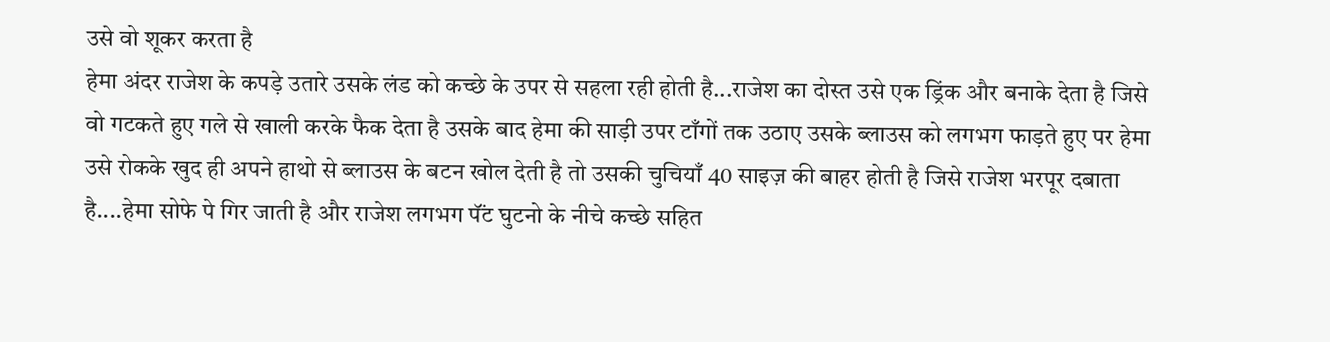उसे वो शूकर करता है
हेमा अंदर राजेश के कपड़े उतारे उसके लंड को कच्छे के उपर से सहला रही होती है...राजेश का दोस्त उसे एक ड्रिंक और बनाके देता है जिसे वो गटकते हुए गले से खाली करके फैक देता है उसके बाद हेमा की साड़ी उपर टाँगों तक उठाए उसके ब्लाउस को लगभग फाड़ते हुए पर हेमा उसे रोकके खुद ही अपने हाथो से ब्लाउस के बटन खोल देती है तो उसकी चुचियाँ 40 साइज़ की बाहर होती है जिसे राजेश भरपूर दबाता है....हेमा सोफे पे गिर जाती है और राजेश लगभग पॅंट घुटनो के नीचे कच्छे सहित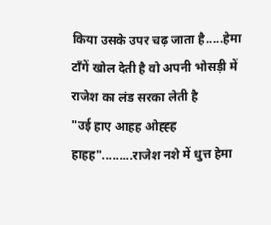किया उसके उपर चढ़ जाता है.....हेमा टाँगें खोल देती है वो अपनी भोसड़ी में राजेश का लंड सरका लेती है
"उई हाए आहह ओह्ह्ह हाहह".........राजेश नशे में धुत्त हेमा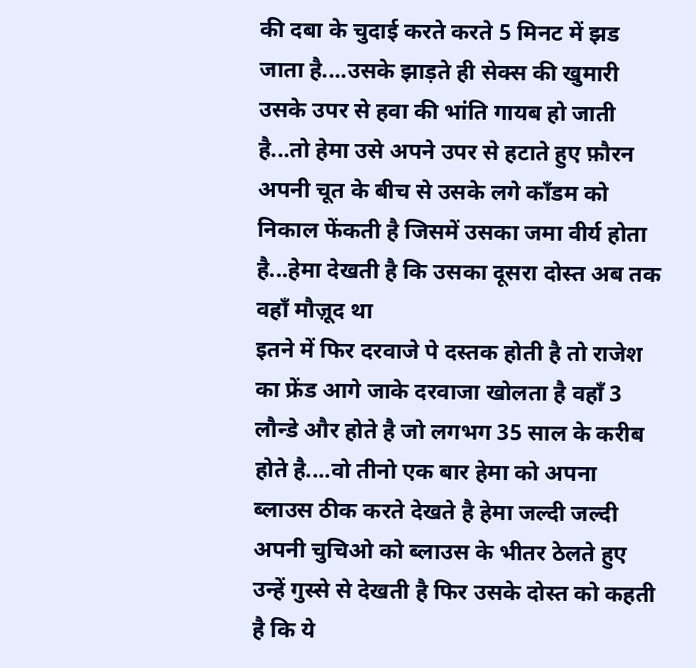की दबा के चुदाई करते करते 5 मिनट में झड जाता है....उसके झाड़ते ही सेक्स की खुमारी उसके उपर से हवा की भांति गायब हो जाती है...तो हेमा उसे अपने उपर से हटाते हुए फ़ौरन अपनी चूत के बीच से उसके लगे कॉंडम को निकाल फेंकती है जिसमें उसका जमा वीर्य होता है...हेमा देखती है कि उसका दूसरा दोस्त अब तक वहाँ मौज़ूद था
इतने में फिर दरवाजे पे दस्तक होती है तो राजेश का फ्रेंड आगे जाके दरवाजा खोलता है वहाँ 3 लौन्डे और होते है जो लगभग 35 साल के करीब होते है....वो तीनो एक बार हेमा को अपना ब्लाउस ठीक करते देखते है हेमा जल्दी जल्दी अपनी चुचिओ को ब्लाउस के भीतर ठेलते हुए उन्हें गुस्से से देखती है फिर उसके दोस्त को कहती है कि ये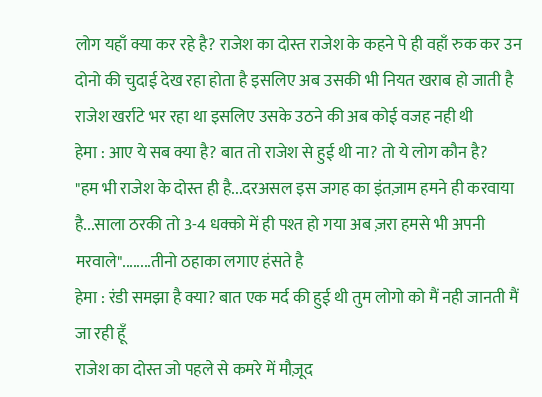लोग यहाँ क्या कर रहे है? राजेश का दोस्त राजेश के कहने पे ही वहाँ रुक कर उन दोनो की चुदाई देख रहा होता है इसलिए अब उसकी भी नियत खराब हो जाती है राजेश खर्राटे भर रहा था इसलिए उसके उठने की अब कोई वजह नही थी
हेमा : आए ये सब क्या है? बात तो राजेश से हुई थी ना? तो ये लोग कौन है?
"हम भी राजेश के दोस्त ही है...दरअसल इस जगह का इंतज़ाम हमने ही करवाया है...साला ठरकी तो 3-4 धक्को में ही पश्त हो गया अब ज़रा हमसे भी अपनी मरवाले"........तीनो ठहाका लगाए हंसते है
हेमा : रंडी समझा है क्या? बात एक मर्द की हुई थी तुम लोगो को मैं नही जानती मैं जा रही हूँ
राजेश का दोस्त जो पहले से कमरे में मौज़ूद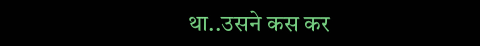था..उसने कस कर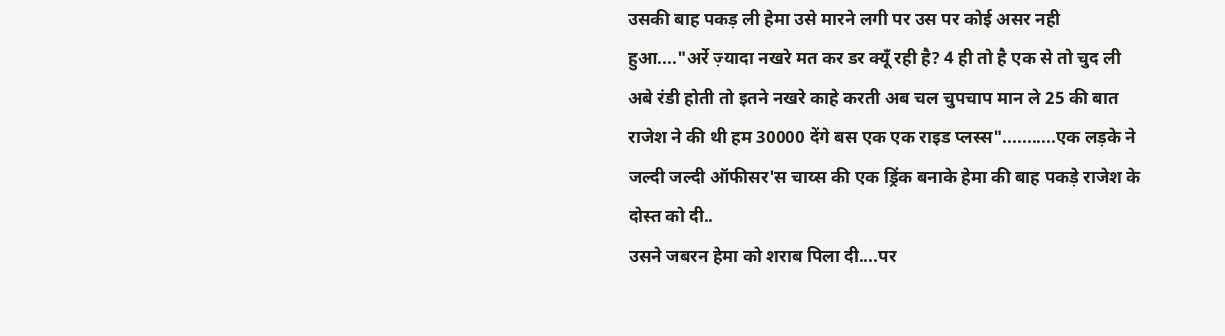उसकी बाह पकड़ ली हेमा उसे मारने लगी पर उस पर कोई असर नही हुआ...."अर्रे ज़्यादा नखरे मत कर डर क्यूँ रही है? 4 ही तो है एक से तो चुद ली अबे रंडी होती तो इतने नखरे काहे करती अब चल चुपचाप मान ले 25 की बात राजेश ने की थी हम 30000 देंगे बस एक एक राइड प्लस्स"...........एक लड़के ने जल्दी जल्दी ऑफीसर'स चाय्स की एक ड्रिंक बनाके हेमा की बाह पकड़े राजेश के दोस्त को दी..
उसने जबरन हेमा को शराब पिला दी....पर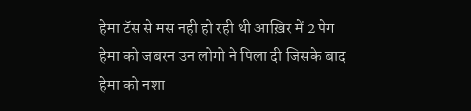हेमा टॅस से मस नही हो रही थी आख़िर में 2 पेग हेमा को जबरन उन लोगो ने पिला दी जिसके बाद हेमा को नशा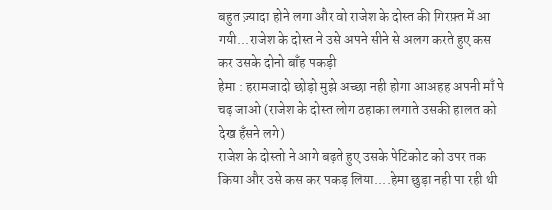बहुत ज़्यादा होने लगा और वो राजेश के दोस्त की गिरफ़्त में आ गयी...राजेश के दोस्त ने उसे अपने सीने से अलग करते हुए कस कर उसके दोनो बाँह पकड़ी
हेमा : हरामजादो छोड़ो मुझे अच्छा नही होगा आअहह अपनी माँ पे चढ़ जाओ (राजेश के दोस्त लोग ठहाका लगाते उसकी हालत को देख हँसने लगे)
राजेश के दोस्तो ने आगे बढ़ते हुए उसके पेटिकोट को उपर तक किया और उसे कस कर पकड़ लिया....हेमा छुड़ा नही पा रही थी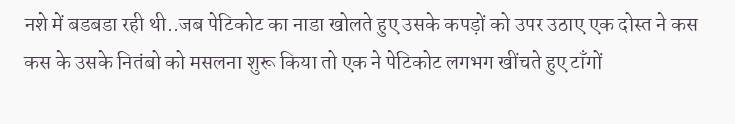नशे में बडबडा रही थी..जब पेटिकोट का नाडा खोलते हुए उसके कपड़ों को उपर उठाए एक दोस्त ने कस कस के उसके नितंबो को मसलना शुरू किया तो एक ने पेटिकोट लगभग खींचते हुए टाँगों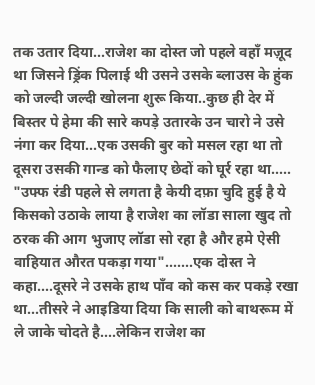तक उतार दिया...राजेश का दोस्त जो पहले वहाँ मज़ूद था जिसने ड्रिंक पिलाई थी उसने उसके ब्लाउस के हुंक को जल्दी जल्दी खोलना शुरू किया..कुछ ही देर में बिस्तर पे हेमा की सारे कपड़े उतारके उन चारो ने उसे नंगा कर दिया...एक उसकी बुर को मसल रहा था तो दूसरा उसकी गान्ड को फैलाए छेदों को घूर्र रहा था.....
"उफ्फ रंडी पहले से लगता है केयी दफ़ा चुदि हुई है ये किसको उठाके लाया है राजेश का लॉडा साला खुद तो ठरक की आग भुजाए लॉडा सो रहा है और हमे ऐसी वाहियात औरत पकड़ा गया".......एक दोस्त ने कहा....दूसरे ने उसके हाथ पाँव को कस कर पकड़े रखा था...तीसरे ने आइडिया दिया कि साली को बाथरूम में ले जाके चोदते है....लेकिन राजेश का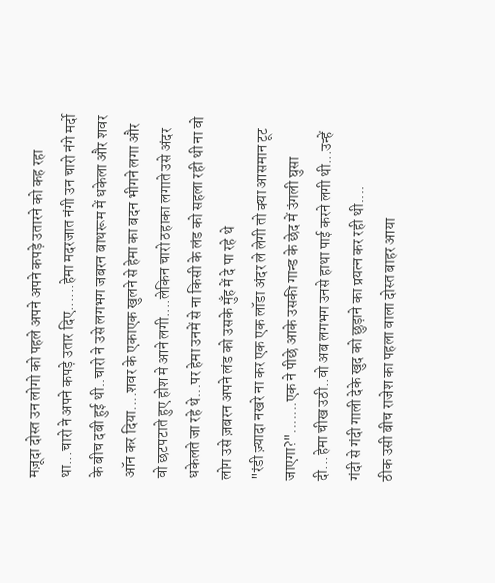मज़ूदा दोस्त उन लोगो को पहले अपने अपने कपड़े उतारने को कह रहा था...चारो ने अपने कपड़े उतार दिए......हेमा मदरजात नंगी उन चारो नंगे मर्दो के बीच दबी हुई थी..चारो ने उसे लगभग जबरन बाथरूम में धकेला और शवर ऑन कर दिया....शवर के एकाएक खुलने से हेमा का बदन भीगने लगा और वो छटपटाते हुए होश मे आने लगी....लेकिन चारो ठहाका लगाते उसे अंदर धकेलते जा रहे थे...पर हेमा उनमें से ना किसी के लंड को सहला रही थी ना वो लोग उसे ज़बरन अपने लंड को उसके मुँह में दे पा रहे थे
"रंडी ज़्यादा नखरे ना कर एक एक लॉडा अंदर ले लेगी तो क्या आसमान टूट जाएगा?".......एक ने पीछे आके उसकी गान्ड के छेद में उंगली घुसा दी...हेमा चीख उठी..वो अब लगभग उनसे हाथा पाई करने लगी थी...उन्हें गंदी से गंदी गाली देके खुद को छुड़ाने का प्रयत्न कर रही थी....
ठीक उसी बीच राजेश का पहला वाला दोस्त बाहर आया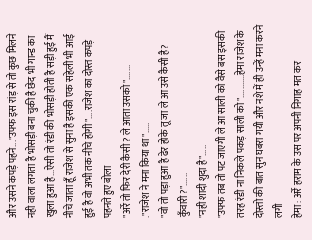और उसने कपड़े पहने..."उफ्फ इस रांड़ से तो कुछ मिलने नही वाला लगता है भोसड़ी बना चुकी है छेद भी गान्ड का खुला हुआ है...ऐसी तो रंडी की भोसड़ी होती है सड़ी हुई मैं नीचे जाता हूँ राजेश से सुना है इसकी एक सहेली भी आई हुई है वो अभी तक नीचे होगी"....राजेश का दोस्त कपड़े पहनते हुए बोला
"अर्रे तो फिर देरी कैसी? ले आता उसको".......
."राजेश ने मना किया था".....
"वो तो पड़ा हुआ है ढेर होके तू जा ले आ उसे कैसी है? कुँवारी?"......
"नही शादी शुदा है".....
"उफ्फ तब तो पट जाएगी ले आ साली को वैसे बस इसकी तरह रंडी ना निकले पकड़ साली को"...........हेमा राजेश के दोस्तो की बात सुन घबरा गयी और नशे में ही उन्हें मना करने लगी
हेमा : अर्रे हराम के उस पर अपनी निगाह मत कर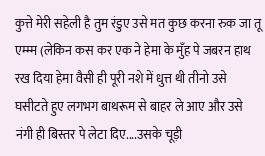कुत्ते मेरी सहेली है तुम रंडुए उसे मत कुछ करना रुक जा तू एम्म्म (लेकिन कस कर एक ने हेमा के मुँह पे जबरन हाथ रख दिया हेमा वैसी ही पूरी नशे में धुत्त थी तीनो उसे घसीटते हुए लगभग बाथरूम से बाहर ले आए और उसे नंगी ही बिस्तर पे लेटा दिए....उसके चूड़ी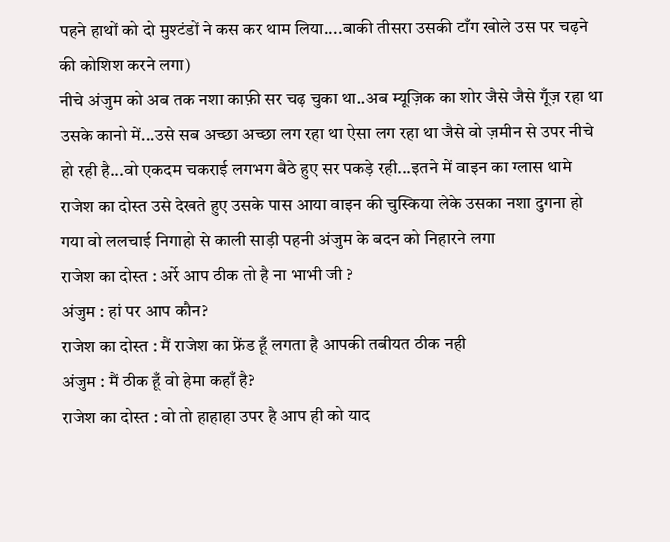पहने हाथों को दो मुश्टंडों ने कस कर थाम लिया....बाकी तीसरा उसकी टाँग खोले उस पर चढ़ने की कोशिश करने लगा)
नीचे अंजुम को अब तक नशा काफ़ी सर चढ़ चुका था..अब म्यूज़िक का शोर जैसे जैसे गूँज़ रहा था उसके कानो में...उसे सब अच्छा अच्छा लग रहा था ऐसा लग रहा था जैसे वो ज़मीन से उपर नीचे हो रही है...वो एकदम चकराई लगभग बैठे हुए सर पकड़े रही...इतने में वाइन का ग्लास थामे राजेश का दोस्त उसे देखते हुए उसके पास आया वाइन की चुस्किया लेके उसका नशा दुगना हो गया वो ललचाई निगाहो से काली साड़ी पहनी अंजुम के बदन को निहारने लगा
राजेश का दोस्त : अर्रे आप ठीक तो है ना भाभी जी ?
अंजुम : हां पर आप कौन?
राजेश का दोस्त : मैं राजेश का फ्रेंड हूँ लगता है आपकी तबीयत ठीक नही
अंजुम : मैं ठीक हूँ वो हेमा कहाँ है?
राजेश का दोस्त : वो तो हाहाहा उपर है आप ही को याद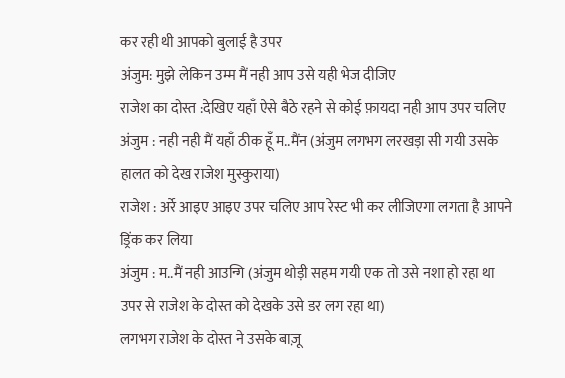कर रही थी आपको बुलाई है उपर
अंजुम: मुझे लेकिन उम्म मैं नही आप उसे यही भेज दीजिए
राजेश का दोस्त :देखिए यहाँ ऐसे बैठे रहने से कोई फ़ायदा नही आप उपर चलिए
अंजुम : नही नही मैं यहाँ ठीक हूँ म..मैंन (अंजुम लगभग लरखड़ा सी गयी उसके हालत को देख राजेश मुस्कुराया)
राजेश : अर्रे आइए आइए उपर चलिए आप रेस्ट भी कर लीजिएगा लगता है आपने ड्रिंक कर लिया
अंजुम : म..मैं नही आउन्गि (अंजुम थोड़ी सहम गयी एक तो उसे नशा हो रहा था उपर से राजेश के दोस्त को देखके उसे डर लग रहा था)
लगभग राजेश के दोस्त ने उसके बाज़ू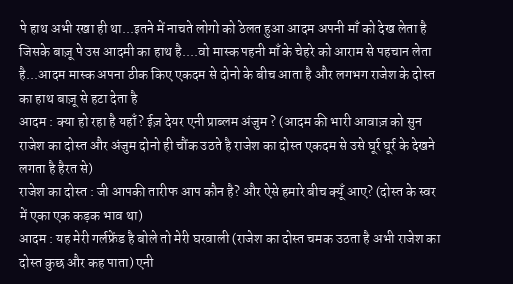पे हाथ अभी रखा ही था...इतने में नाचते लोगो को ठेलत हुआ आदम अपनी माँ को देख लेता है जिसके बाज़ू पे उस आदमी का हाथ है....वो मास्क पहनी माँ के चेहरे को आराम से पहचान लेता है...आदम मास्क अपना ठीक किए एकदम से दोनो के बीच आता है और लगभग राजेश के दोस्त का हाथ बाज़ू से हटा देता है
आदम : क्या हो रहा है यहाँ? ईज़ देयर एनी प्राब्लम अंजुम ? (आदम की भारी आवाज़ को सुन राजेश का दोस्त और अंजुम दोनो ही चौंक उठते है राजेश का दोस्त एकदम से उसे घूर्र घूर्र के देखने लगता है हैरत से)
राजेश का दोस्त : जी आपकी तारीफ आप कौन है? और ऐसे हमारे बीच क्यूँ आए? (दोस्त के स्वर में एका एक कड़क भाव था)
आदम : यह मेरी गर्लफ्रेंड है बोले तो मेरी घरवाली (राजेश का दोस्त चमक उठता है अभी राजेश का दोस्त कुछ और कह पाता) एनी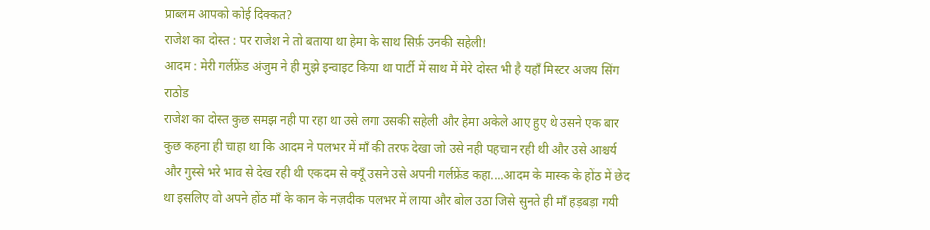प्राब्लम आपको कोई दिक्कत?
राजेश का दोस्त : पर राजेश ने तो बताया था हेमा के साथ सिर्फ़ उनकी सहेली!
आदम : मेरी गर्लफ्रेंड अंजुम ने ही मुझे इन्वाइट किया था पार्टी में साथ में मेरे दोस्त भी है यहाँ मिस्टर अजय सिंग राठोड
राजेश का दोस्त कुछ समझ नही पा रहा था उसे लगा उसकी सहेली और हेमा अकेले आए हुए थे उसने एक बार कुछ कहना ही चाहा था कि आदम ने पलभर में माँ की तरफ देखा जो उसे नही पहचान रही थी और उसे आश्चर्य और गुस्से भरे भाव से देख रही थी एकदम से क्यूँ उसने उसे अपनी गर्लफ्रेंड कहा....आदम के मास्क के होंठ में छेद था इसलिए वो अपने होंठ माँ के कान के नज़दीक पलभर में लाया और बोल उठा जिसे सुनते ही माँ हड़बड़ा गयी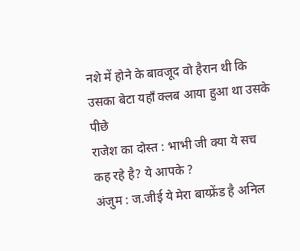नशे में होने के बावजूद वो हैरान थी कि उसका बेटा यहाँ क्लब आया हुआ था उसके पीछे
राजेश का दोस्त : भाभी जी क्या ये सच कह रहे है? ये आपके ?
अंजुम : ज.जीई ये मेरा बाय्फ्रेंड है अनिल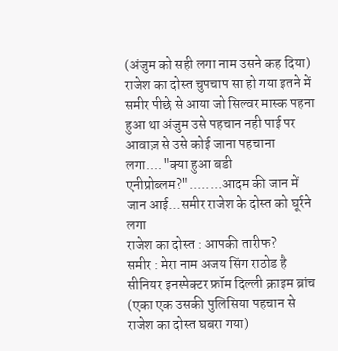(अंजुम को सही लगा नाम उसने कह दिया)
राजेश का दोस्त चुपचाप सा हो गया इतने में समीर पीछे से आया जो सिल्वर मास्क पहना हुआ था अंजुम उसे पहचान नही पाई पर आवाज़ से उसे कोई जाना पहचाना लगा...."क्या हुआ बडी एनीप्रोब्लम?"........आदम की जान में जान आई...समीर राजेश के दोस्त को घूर्रने लगा
राजेश का दोस्त : आपकी तारीफ?
समीर : मेरा नाम अजय सिंग राठोड है सीनियर इनस्पेक्टर फ्रॉम दिल्ली क्राइम ब्रांच (एका एक उसकी पुलिसिया पहचान से राजेश का दोस्त घबरा गया)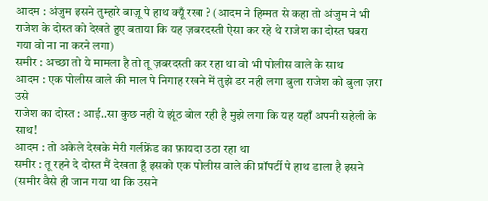आदम : अंजुम इसने तुम्हारे बाज़ू पे हाथ क्यूँ रखा ? (आदम ने हिम्मत से कहा तो अंजुम ने भी राजेश के दोस्त को देखते हुए बताया कि यह ज़बरदस्ती ऐसा कर रहे थे राजेश का दोस्त घबरा गया वो ना ना करने लगा)
समीर : अच्छा तो ये मामला है तो तू ज़बरदस्ती कर रहा था वो भी पोलीस वाले के साथ
आदम : एक पोलीस वाले की माल पे निगाह रखने में तुझे डर नही लगा बुला राजेश को बुला ज़रा उसे
राजेश का दोस्त : आई..सा कुछ नही ये झूंठ बोल रही है मुझे लगा कि यह यहाँ अपनी सहेली के साथ!
आदम : तो अकेले देखके मेरी गर्लफ्रेंड का फ़ायदा उठा रहा था
समीर : तू रहने दे दोस्त मैं देखता हूँ इसको एक पोलीस वाले की प्रॉपर्टी पे हाथ डाला है इसने (समीर वैसे ही जान गया था कि उसने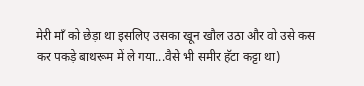मेरी माँ को छेड़ा था इसलिए उसका खून खौल उठा और वो उसे कस कर पकड़े बाथरूम में ले गया...वैसे भी समीर हॅटा कट्टा था)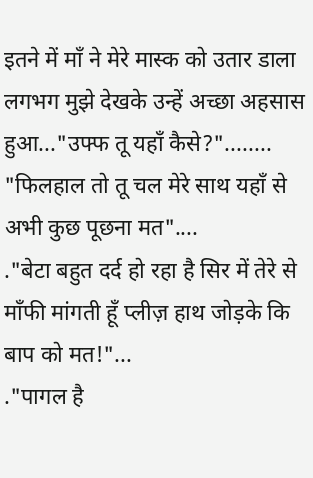इतने में माँ ने मेरे मास्क को उतार डाला लगभग मुझे देखके उन्हें अच्छा अहसास हुआ..."उफ्फ तू यहाँ कैसे?"........
"फिलहाल तो तू चल मेरे साथ यहाँ से अभी कुछ पूछना मत"....
."बेटा बहुत दर्द हो रहा है सिर में तेरे से माँफी मांगती हूँ प्लीज़ हाथ जोड़के कि बाप को मत!"...
."पागल है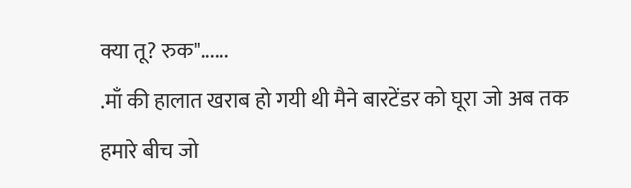क्या तू? रुक"......
.माँ की हालात खराब हो गयी थी मैने बारटेंडर को घूरा जो अब तक हमारे बीच जो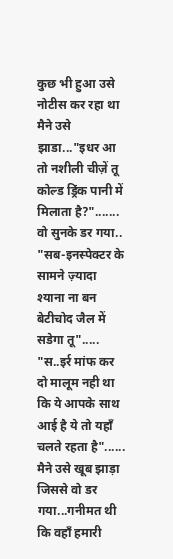कुछ भी हुआ उसे नोटीस कर रहा था
मैने उसे झाडा..."इधर आ तो नशीली चीज़ें तू कोल्ड ड्रिंक पानी में मिलाता है?".......
वो सुनके डर गया..
"सब-इनस्पेक्टर के सामने ज़्यादा श्याना ना बन बेटीचोद जैल में सडेगा तू".....
"स..इर्र मांफ कर दो मालूम नही था कि ये आपके साथ आई है ये तो यहाँ चलते रहता है"......
मैने उसे खूब झाड़ा जिससे वो डर गया...गनीमत थी कि वहाँ हमारी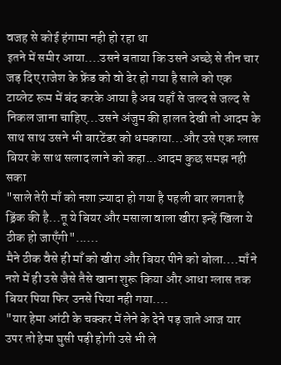वजह से कोई हंगामा नही हो रहा था
इतने में समीर आया....उसने बताया कि उसने अच्छे से तीन चार जड़ दिए राजेश के फ्रेंड को वो ढेर हो गया है साले को एक टाय्लेट रूम में बंद करके आया है अब यहाँ से जल्द से जल्द से निकल जाना चाहिए...उसने अंजुम की हालत देखी तो आदम के साथ साथ उसने भी बारटेंडर को धमकाया...और उसे एक ग्लास बियर के साथ सलाद लाने को कहा...आदम कुछ समझ नही सका
"साले तेरी माँ को नशा ज़्यादा हो गया है पहली बार लगता है ड्रिंक की है...तू ये बियर और मसाला वाला खीरा इन्हें खिला ये ठीक हो जाएँगी"......
मैने ठीक वैसे ही माँ को खीरा और बियर पीने को बोला....माँ ने नशे में ही उसे जैसे तैसे खाना शुरू किया और आधा ग्लास तक बियर पिया फिर उनसे पिया नही गया....
"यार हेमा आंटी के चक्कर में लेने के देने पड़ जाते आज यार उपर तो हेमा घुसी पड़ी होगी उसे भी ले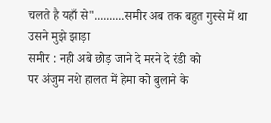चलते है यहाँ से"..........समीर अब तक बहुत गुस्से में था उसने मुझे झाड़ा
समीर : नही अबे छोड़ जाने दे मरने दे रंडी को
पर अंजुम नशे हालत में हेमा को बुलाने के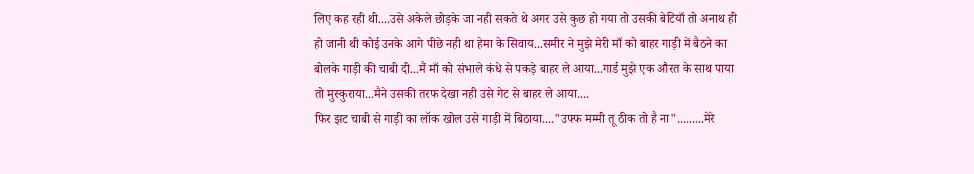लिए कह रही थी....उसे अकेले छोड़के जा नही सकते थे अगर उसे कुछ हो गया तो उसकी बेटियाँ तो अनाथ ही हो जानी थी कोई उनके आगे पीछे नही था हेमा के सिवाय...समीर ने मुझे मेरी माँ को बाहर गाड़ी में बैठने का बोलके गाड़ी की चाबी दी...मैं माँ को संभाले कंधे से पकड़े बाहर ले आया...गार्ड मुझे एक औरत के साथ पाया तो मुस्कुराया...मैने उसकी तरफ देखा नही उसे गेट से बाहर ले आया....
फिर झट चाबी से गाड़ी का लॉक खोल उसे गाड़ी में बिठाया...."उफ्फ मम्मी तू ठीक तो है ना".........मेरे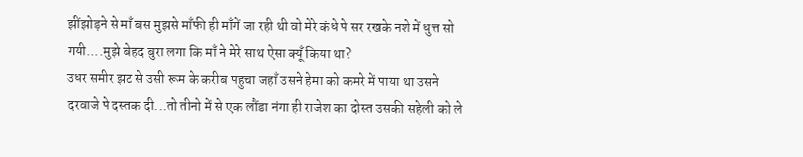झींझोड़ने से माँ बस मुझसे माँफी ही माँगें जा रही थी वो मेरे कंधे पे सर रखके नशे में धुत्त सो गयी....मुझे बेहद बुरा लगा कि माँ ने मेरे साथ ऐसा क्यूँ किया था?
उधर समीर झट से उसी रूम के करीब पहुचा जहाँ उसने हेमा को कमरे में पाया था उसने दरवाजे पे दस्तक दी...तो तीनो में से एक लौंडा नंगा ही राजेश का दोस्त उसकी सहेली को ले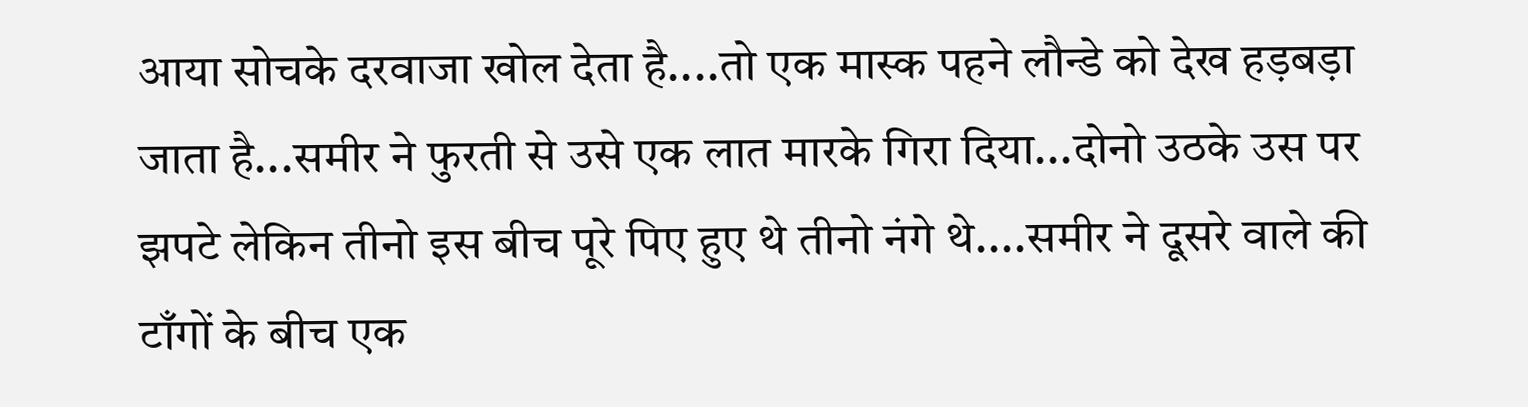आया सोचके दरवाजा खोल देता है....तो एक मास्क पहने लौन्डे को देख हड़बड़ा जाता है...समीर ने फुरती से उसे एक लात मारके गिरा दिया...दोनो उठके उस पर झपटे लेकिन तीनो इस बीच पूरे पिए हुए थे तीनो नंगे थे....समीर ने दूसरे वाले की टाँगों के बीच एक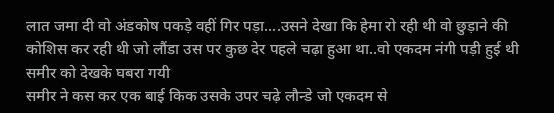लात जमा दी वो अंडकोष पकड़े वहीं गिर पड़ा....उसने देखा कि हेमा रो रही थी वो छुड़ाने की कोशिस कर रही थी जो लौंडा उस पर कुछ देर पहले चढ़ा हुआ था..वो एकदम नंगी पड़ी हुई थी समीर को देखके घबरा गयी
समीर ने कस कर एक बाई किक उसके उपर चढ़े लौन्डे जो एकदम से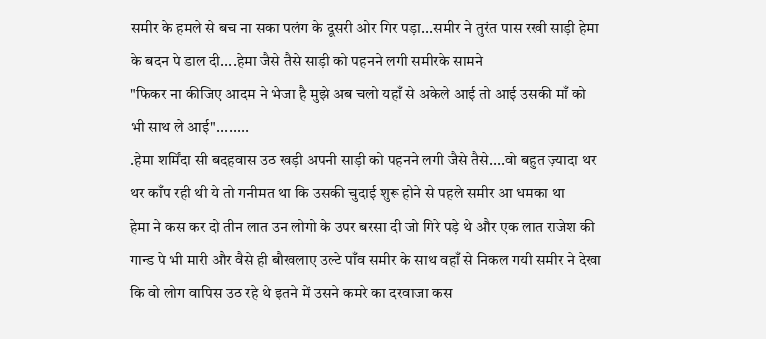समीर के हमले से बच ना सका पलंग के दूसरी ओर गिर पड़ा...समीर ने तुरंत पास रखी साड़ी हेमा के बदन पे डाल दी....हेमा जैसे तैसे साड़ी को पहनने लगी समीरके सामने
"फिकर ना कीजिए आदम ने भेजा है मुझे अब चलो यहाँ से अकेले आई तो आई उसकी माँ को भी साथ ले आई"........
.हेमा शर्मिंदा सी बदहवास उठ खड़ी अपनी साड़ी को पहनने लगी जैसे तैसे....वो बहुत ज़्यादा थर थर काँप रही थी ये तो गनीमत था कि उसकी चुदाई शुरू होने से पहले समीर आ धमका था
हेमा ने कस कर दो तीन लात उन लोगो के उपर बरसा दी जो गिरे पड़े थे और एक लात राजेश की गान्ड पे भी मारी और वैसे ही बौखलाए उल्टे पाँव समीर के साथ वहाँ से निकल गयी समीर ने देखा कि वो लोग वापिस उठ रहे थे इतने में उसने कमरे का दरवाजा कस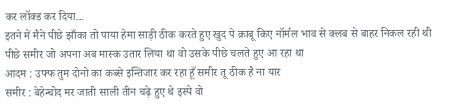कर लॉक्ड कर दिया...
इतने में मैने पीछे झाँका तो पाया हेमा साड़ी ठीक करते हुए खुद पे क़ाबू किए नॉर्मल भाव से क्लब से बाहर निकल रही थी पीछे समीर जो अपना अब मास्क उतार लिया था वो उसके पीछे चलते हुए आ रहा था
आदम : उफ्फ तुम दोनो का कब्से इन्तिजार कर रहा हूँ समीर तू ठीक है ना यार
समीर : बेहेन्चोद मर जाती साली तीन चढ़े हुए थे इस्पे वो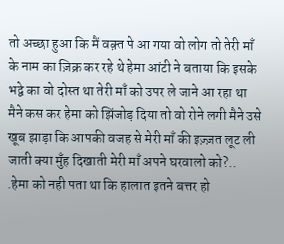तो अच्छा हुआ कि मैं वक़्त पे आ गया वो लोग तो तेरी माँ के नाम का ज़िक्र कर रहे थे हेमा आंटी ने बताया कि इसके भद्वे का वो दोस्त था तेरी माँ को उपर ले जाने आ रहा था
मैने कस कर हेमा को झिंजोड़ दिया तो वो रोने लगी मैने उसे खूब झाड़ा कि आपकी वजह से मेरी माँ की इज़्ज़त लूट ली जाती क्या मुँह दिखाती मेरी माँ अपने घरवालो को?..
.हेमा को नही पता था कि हालात इतने बत्तर हो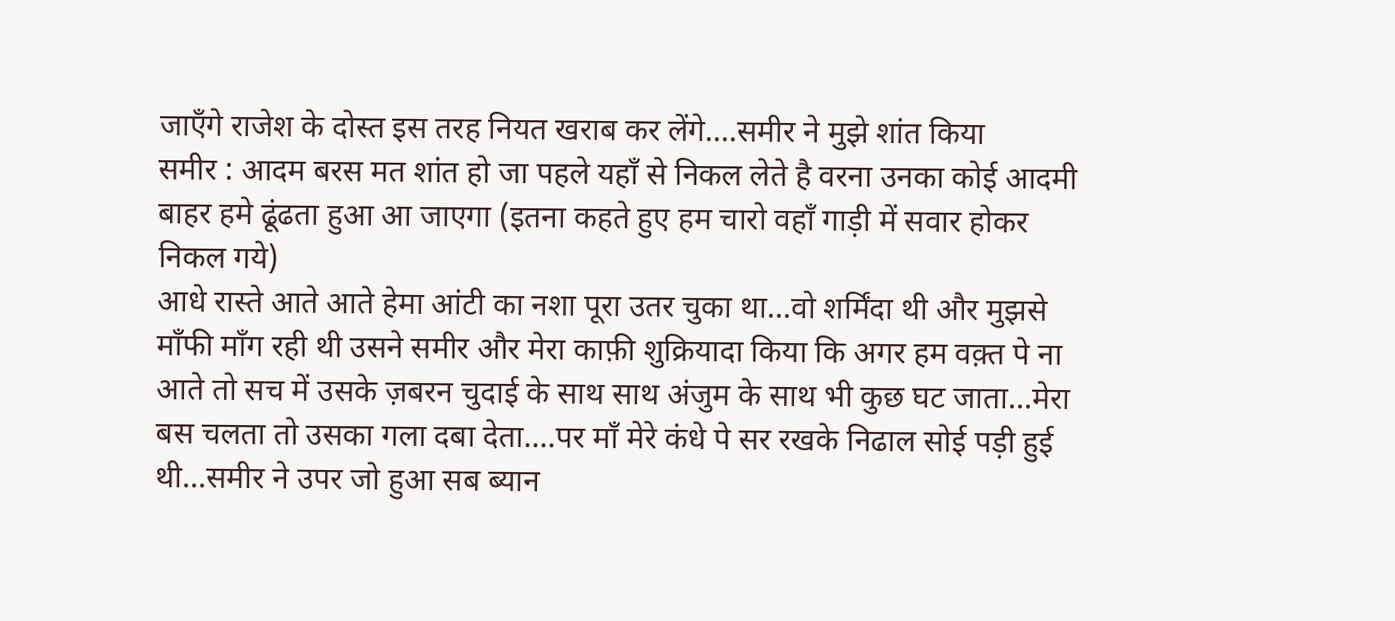जाएँगे राजेश के दोस्त इस तरह नियत खराब कर लेंगे....समीर ने मुझे शांत किया
समीर : आदम बरस मत शांत हो जा पहले यहाँ से निकल लेते है वरना उनका कोई आदमी बाहर हमे ढूंढता हुआ आ जाएगा (इतना कहते हुए हम चारो वहाँ गाड़ी में सवार होकर निकल गये)
आधे रास्ते आते आते हेमा आंटी का नशा पूरा उतर चुका था...वो शर्मिंदा थी और मुझसे माँफी माँग रही थी उसने समीर और मेरा काफ़ी शुक्रियादा किया कि अगर हम वक़्त पे ना आते तो सच में उसके ज़बरन चुदाई के साथ साथ अंजुम के साथ भी कुछ घट जाता...मेरा बस चलता तो उसका गला दबा देता....पर माँ मेरे कंधे पे सर रखके निढाल सोई पड़ी हुई थी...समीर ने उपर जो हुआ सब ब्यान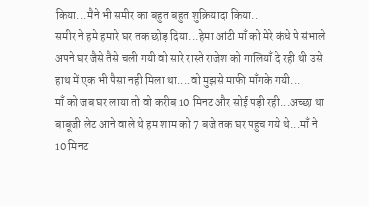किया...मैने भी समीर का बहुत बहुत शुक्रियादा किया..
समीर ने हमे हमारे घर तक छोड़ दिया...हेमा आंटी माँ को मेरे कंधे पे संभाले अपने घर जैसे तैसे चली गयी वो सारे रास्ते राजेश को गालियाँ दे रही थी उसे हाथ में एक भी पैसा नही मिला था....वो मुझसे माफी माँगके गयी...
माँ को जब घर लाया तो वो करीब 10 मिनट और सोई पड़ी रही...अच्छा था बाबूजी लेट आने वाले थे हम शाम को 7 बजे तक घर पहुच गये थे...माँ ने 10 मिनट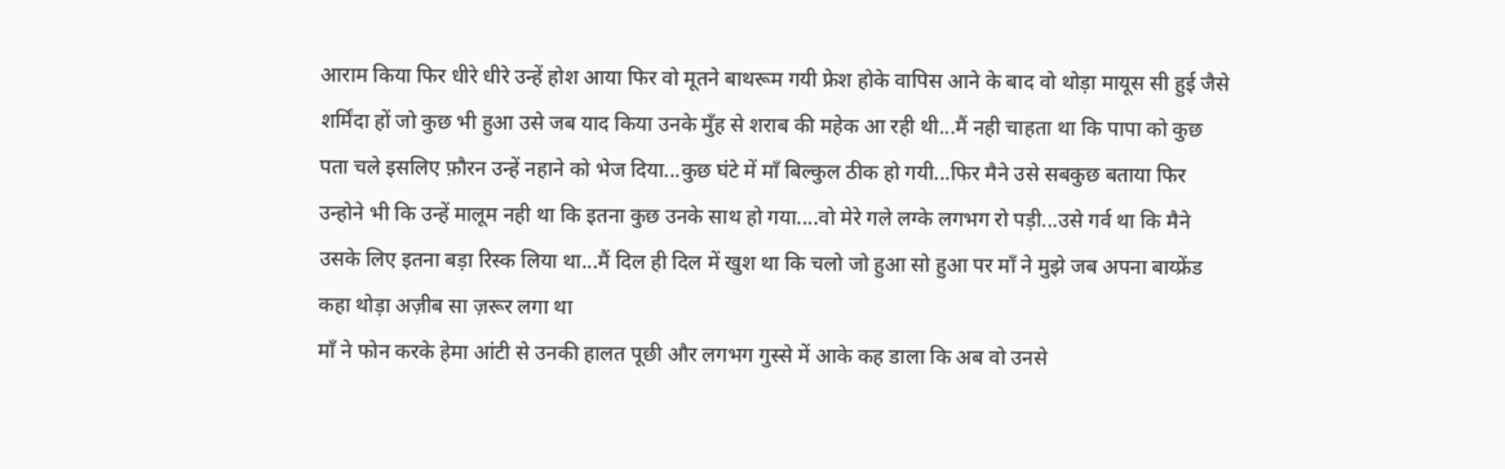आराम किया फिर धीरे धीरे उन्हें होश आया फिर वो मूतने बाथरूम गयी फ्रेश होके वापिस आने के बाद वो थोड़ा मायूस सी हुई जैसे शर्मिंदा हों जो कुछ भी हुआ उसे जब याद किया उनके मुँह से शराब की महेक आ रही थी...मैं नही चाहता था कि पापा को कुछ पता चले इसलिए फ़ौरन उन्हें नहाने को भेज दिया...कुछ घंटे में माँ बिल्कुल ठीक हो गयी...फिर मैने उसे सबकुछ बताया फिर उन्होने भी कि उन्हें मालूम नही था कि इतना कुछ उनके साथ हो गया....वो मेरे गले लग्के लगभग रो पड़ी...उसे गर्व था कि मैने उसके लिए इतना बड़ा रिस्क लिया था...मैं दिल ही दिल में खुश था कि चलो जो हुआ सो हुआ पर माँ ने मुझे जब अपना बाय्फ्रेंड कहा थोड़ा अज़ीब सा ज़रूर लगा था
माँ ने फोन करके हेमा आंटी से उनकी हालत पूछी और लगभग गुस्से में आके कह डाला कि अब वो उनसे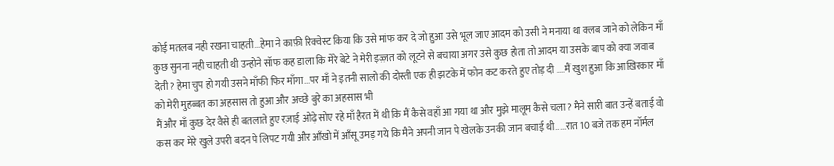कोई मतलब नही रखना चाहती...हेमा ने काफ़ी रिक्वेस्ट किया कि उसे मांफ कर दे जो हुआ उसे भूल जाए आदम को उसी ने मनाया था क्लब जाने को लेकिन माँ कुछ सुनना नही चाहती थी उन्होने सॉफ कह डाला कि मेरे बेटे ने मेरी इज़्ज़त को लूटने से बचाया अगर उसे कुछ होता तो आदम या उसके बाप को क्या जवाब देती? हेमा चुप हो गयी उसने माँफी फिर माँगा...पर माँ ने इतनी सालो की दोस्ती एक ही झटके में फोन कट करते हुए तोड़ दी ....मैं खुश हुआ कि आख़िरकार माँ को मेरी मुहब्बत का अहसास तो हुआ और अच्छे बुरे का अहसास भी
मैं और माँ कुछ देर वैसे ही बतलाते हुए रज़ाई ओढ़े सोए रहे माँ हैरत में थी कि मैं कैसे वहाँ आ गया था और मुझे मालूम कैसे चला? मैने सारी बात उन्हें बताई वो कस कर मेरे खुले उपरी बदन पे लिपट गयी और आँखो में आँसू उमड़ गये कि मैने अपनी जान पे खेलके उनकी जान बचाई थी.....रात 10 बजे तक हम नॉर्मल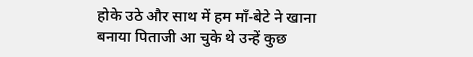होके उठे और साथ में हम माँ-बेटे ने खाना बनाया पिताजी आ चुके थे उन्हें कुछ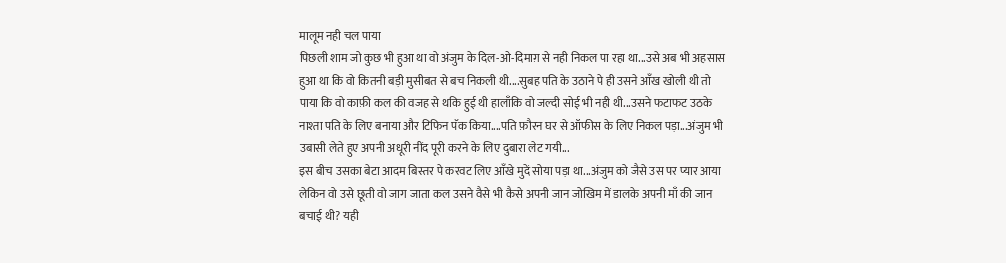मालूम नही चल पाया
पिछली शाम जो कुछ भी हुआ था वो अंजुम के दिल-ओ-दिमाग़ से नही निकल पा रहा था...उसे अब भी अहसास हुआ था कि वो कितनी बड़ी मुसीबत से बच निकली थी....सुबह पति के उठाने पे ही उसने आँख खोली थी तो पाया कि वो काफ़ी कल की वजह से थकि हुई थी हालाँकि वो जल्दी सोई भी नही थी...उसने फटाफट उठके नाश्ता पति के लिए बनाया और टिफिन पॅक किया....पति फ़ौरन घर से ऑफीस के लिए निकल पड़ा...अंजुम भी उबासी लेते हुए अपनी अधूरी नींद पूरी करने के लिए दुबारा लेट गयी...
इस बीच उसका बेटा आदम बिस्तर पे करवट लिए आँखे मुदें सोया पड़ा था...अंजुम को जैसे उस पर प्यार आया लेकिन वो उसे छूती वो जाग जाता कल उसने वैसे भी कैसे अपनी जान जोखिम में डालके अपनी माँ की जान बचाई थी? यही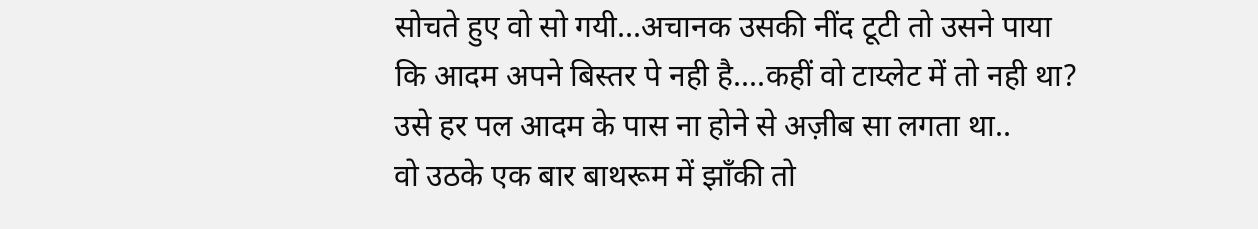सोचते हुए वो सो गयी...अचानक उसकी नींद टूटी तो उसने पाया कि आदम अपने बिस्तर पे नही है....कहीं वो टाय्लेट में तो नही था? उसे हर पल आदम के पास ना होने से अज़ीब सा लगता था..
वो उठके एक बार बाथरूम में झाँकी तो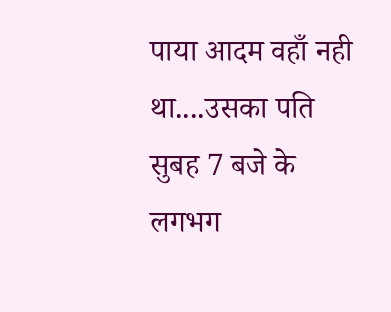पाया आदम वहाँ नही था....उसका पति सुबह 7 बजे के लगभग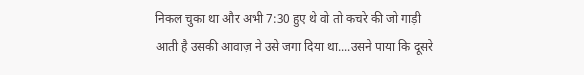निकल चुका था और अभी 7:30 हुए थे वो तो कचरे की जो गाड़ी आती है उसकी आवाज़ ने उसे जगा दिया था....उसने पाया कि दूसरे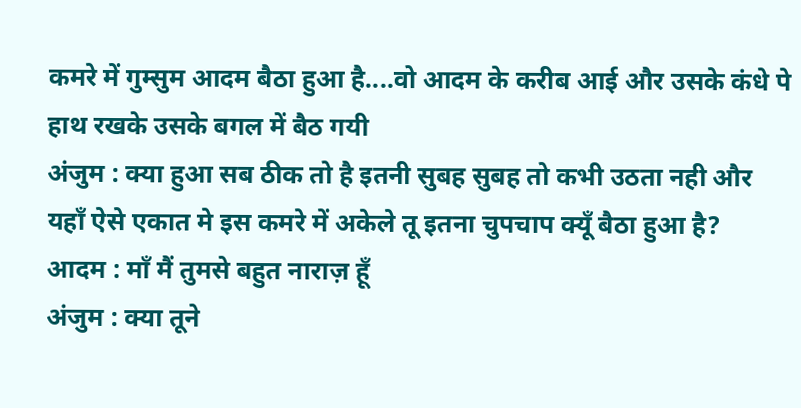कमरे में गुम्सुम आदम बैठा हुआ है....वो आदम के करीब आई और उसके कंधे पे हाथ रखके उसके बगल में बैठ गयी
अंजुम : क्या हुआ सब ठीक तो है इतनी सुबह सुबह तो कभी उठता नही और यहाँ ऐसे एकात मे इस कमरे में अकेले तू इतना चुपचाप क्यूँ बैठा हुआ है?
आदम : माँ मैं तुमसे बहुत नाराज़ हूँ
अंजुम : क्या तूने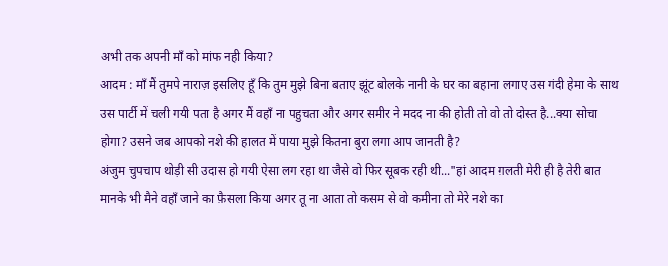अभी तक अपनी माँ को मांफ नही किया?
आदम : माँ मैं तुमपे नाराज़ इसलिए हूँ कि तुम मुझे बिना बताए झूंट बोलके नानी के घर का बहाना लगाए उस गंदी हेमा के साथ उस पार्टी में चली गयी पता है अगर मैं वहाँ ना पहुचता और अगर समीर ने मदद ना की होती तो वो तो दोस्त है...क्या सोचा होगा? उसने जब आपको नशे की हालत में पाया मुझे कितना बुरा लगा आप जानती है?
अंजुम चुपचाप थोड़ी सी उदास हो गयी ऐसा लग रहा था जैसे वो फिर सूबक रही थी..."हां आदम ग़लती मेरी ही है तेरी बात मानके भी मैने वहाँ जाने का फ़ैसला किया अगर तू ना आता तो कसम से वो कमीना तो मेरे नशे का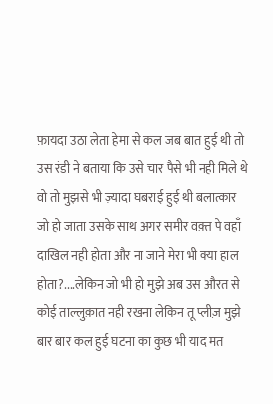फ़ायदा उठा लेता हेमा से कल जब बात हुई थी तो उस रंडी ने बताया कि उसे चार पैसे भी नही मिले थे वो तो मुझसे भी ज़्यादा घबराई हुई थी बलात्कार जो हो जाता उसके साथ अगर समीर वक़्त पे वहाँ दाखिल नही होता और ना जाने मेरा भी क्या हाल होता?....लेकिन जो भी हो मुझे अब उस औरत से कोई ताल्लुक़ात नही रखना लेकिन तू प्लीज़ मुझे बार बार कल हुई घटना का कुछ भी याद मत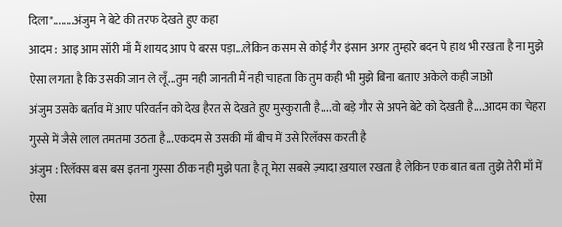दिला"........अंजुम ने बेटे की तरफ देखते हुए कहा
आदम : आइ आम सॉरी माँ मैं शायद आप पे बरस पड़ा...लेकिन कसम से कोई गैर इंसान अगर तुम्हारे बदन पे हाथ भी रखता है ना मुझे ऐसा लगता है कि उसकी जान ले लूँ...तुम नही जानती मैं नही चाहता कि तुम कही भी मुझे बिना बताए अकेले कही जाओ
अंजुम उसके बर्ताव में आए परिवर्तन को देख हैरत से देखते हुए मुस्कुराती है....वो बड़े गौर से अपने बेटे को देखती है....आदम का चेहरा गुस्से में जैसे लाल तमतमा उठता है...एकदम से उसकी माँ बीच में उसे रिलॅक्स करती है
अंजुम : रिलॅक्स बस बस इतना गुस्सा ठीक नही मुझे पता है तू मेरा सबसे ज़्यादा ख़याल रखता है लेकिन एक बात बता तुझे तेरी माँ में ऐसा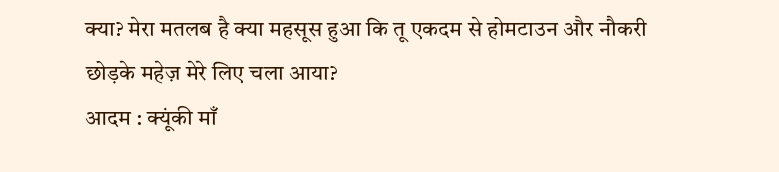क्या? मेरा मतलब है क्या महसूस हुआ कि तू एकदम से होमटाउन और नौकरी छोड़के महेज़ मेरे लिए चला आया?
आदम : क्यूंकी माँ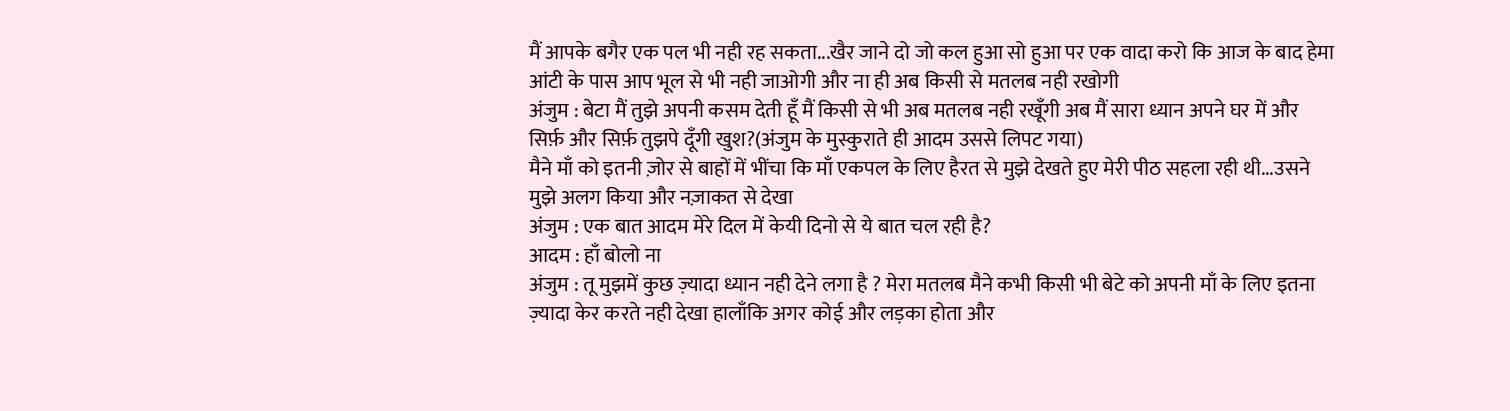मैं आपके बगैर एक पल भी नही रह सकता...खैर जाने दो जो कल हुआ सो हुआ पर एक वादा करो कि आज के बाद हेमा आंटी के पास आप भूल से भी नही जाओगी और ना ही अब किसी से मतलब नही रखोगी
अंजुम : बेटा मैं तुझे अपनी कसम देती हूँ मैं किसी से भी अब मतलब नही रखूँगी अब मैं सारा ध्यान अपने घर में और सिर्फ़ और सिर्फ़ तुझपे दूँगी खुश?(अंजुम के मुस्कुराते ही आदम उससे लिपट गया)
मैने माँ को इतनी ज़ोर से बाहों में भींचा कि माँ एकपल के लिए हैरत से मुझे देखते हुए मेरी पीठ सहला रही थी...उसने मुझे अलग किया और नज़ाकत से देखा
अंजुम : एक बात आदम मेरे दिल में केयी दिनो से ये बात चल रही है?
आदम : हाँ बोलो ना
अंजुम : तू मुझमें कुछ ज़्यादा ध्यान नही देने लगा है ? मेरा मतलब मैने कभी किसी भी बेटे को अपनी माँ के लिए इतना ज़्यादा केर करते नही देखा हालाँकि अगर कोई और लड़का होता और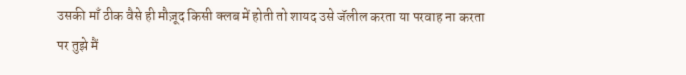उसकी माँ ठीक वैसे ही मौज़ूद किसी क्लब में होती तो शायद उसे जॅलील करता या परवाह ना करता पर तुझे मैं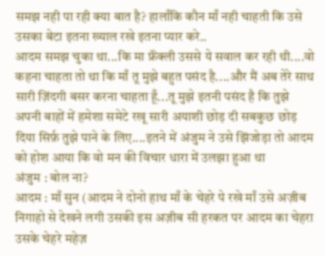समझ नही पा रही क्या बात है? हालाँकि कौन माँ नही चाहती कि उसे उसका बेटा इतना ख्याल रखे इतना प्यार करे..
आदम समझ चुका था...कि मा फ्रॅंक्ली उससे ये सवाल कर रही थी....वो कहना चाहता तो था कि माँ तू मुझे बहुत पसंद है....और मैं अब तेरे साथ सारी ज़िंदगी बसर करना चाहता हूँ...तू मुझे इतनी पसंद है कि तुझे अपनी बाहों में हमेशा समेटे रखू सारी अयाशी छोड़ दी सबकुछ छोड़ दिया सिर्फ़ तुझे पाने के लिए....इतने में अंजुम ने उसे झिंजोड़ा तो आदम को होश आया कि वो मन की विचार धारा में उलझा हुआ था
अंजुम : बोल ना?
आदम : माँ सुन (आदम ने दोनो हाथ माँ के चेहरे पे रखे माँ उसे अज़ीब निगाहो से देखने लगी उसकी इस अज़ीब सी हरकत पर आदम का चेहरा उसके चेहरे महेज़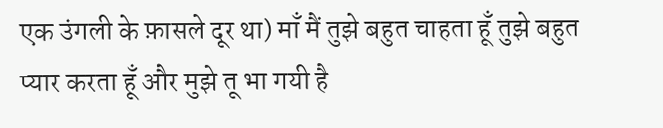एक उंगली के फ़ासले दूर था) माँ मैं तुझे बहुत चाहता हूँ तुझे बहुत प्यार करता हूँ और मुझे तू भा गयी है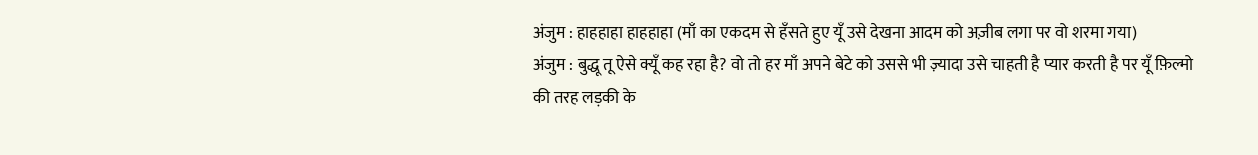अंजुम : हाहहाहा हाहहाहा (माँ का एकदम से हँसते हुए यूँ उसे देखना आदम को अज़ीब लगा पर वो शरमा गया)
अंजुम : बुद्धू तू ऐसे क्यूँ कह रहा है? वो तो हर माँ अपने बेटे को उससे भी ज़्यादा उसे चाहती है प्यार करती है पर यूँ फ़िल्मो की तरह लड़की के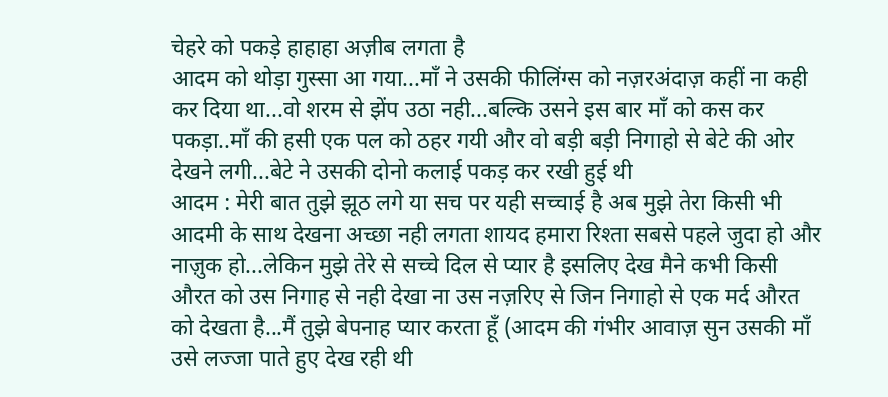चेहरे को पकड़े हाहाहा अज़ीब लगता है
आदम को थोड़ा गुस्सा आ गया...माँ ने उसकी फीलिंग्स को नज़रअंदाज़ कहीं ना कही कर दिया था...वो शरम से झेंप उठा नही...बल्कि उसने इस बार माँ को कस कर पकड़ा..माँ की हसी एक पल को ठहर गयी और वो बड़ी बड़ी निगाहो से बेटे की ओर देखने लगी...बेटे ने उसकी दोनो कलाई पकड़ कर रखी हुई थी
आदम : मेरी बात तुझे झूठ लगे या सच पर यही सच्चाई है अब मुझे तेरा किसी भी आदमी के साथ देखना अच्छा नही लगता शायद हमारा रिश्ता सबसे पहले जुदा हो और नाज़ुक हो...लेकिन मुझे तेरे से सच्चे दिल से प्यार है इसलिए देख मैने कभी किसी औरत को उस निगाह से नही देखा ना उस नज़रिए से जिन निगाहो से एक मर्द औरत को देखता है...मैं तुझे बेपनाह प्यार करता हूँ (आदम की गंभीर आवाज़ सुन उसकी माँ उसे लज्जा पाते हुए देख रही थी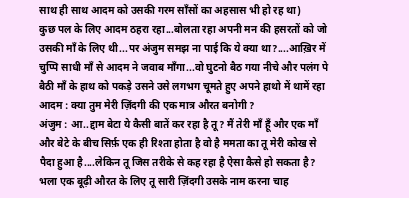साथ ही साथ आदम को उसकी गरम साँसों का अहसास भी हो रह था)
कुछ पल के लिए आदम ठहरा रहा...बोलता रहा अपनी मन की हसरतों को जो उसकी माँ के लिए थी...पर अंजुम समझ ना पाई कि ये क्या था?....आख़िर में चुप्पि साधी माँ से आदम ने जवाब माँगा...वो घुटनो बैठ गया नीचे और पलंग पे बैठी माँ के हाथ को पकड़े उसने उसे लगभग चूमते हुए अपने हाथो में थामें रहा
आदम : क्या तुम मेरी ज़िंदगी की एक मात्र औरत बनोगी ?
अंजुम : आ..द्दाम बेटा ये कैसी बातें कर रहा है तू? मैं तेरी माँ हूँ और एक माँ और बेटे के बीच सिर्फ़ एक ही रिश्ता होता है वो है ममता का तू मेरी कोख से पैदा हुआ है....लेकिन तू जिस तरीके से कह रहा है ऐसा कैसे हो सकता है? भला एक बूढ़ी औरत के लिए तू सारी ज़िंदगी उसके नाम करना चाह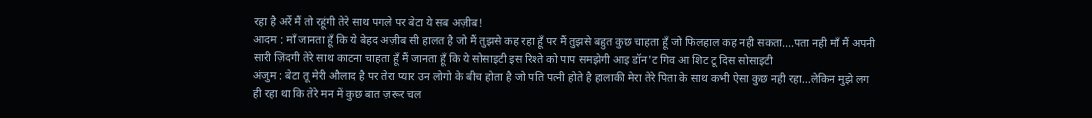रहा है अर्रे मैं तो रहूंगी तेरे साथ पगले पर बेटा ये सब अज़ीब!
आदम : माँ जानता हूँ कि ये बेहद अज़ीब सी हालत है जो मैं तुझसे कह रहा हूँ पर मैं तुझसे बहुत कुछ चाहता हूँ जो फिलहाल कह नही सकता....पता नही माँ मैं अपनी सारी ज़िंदगी तेरे साथ काटना चाहता हूँ मैं जानता हूँ कि ये सोसाइटी इस रिश्ते को पाप समझेगी आइ डॉन'ट गिव आ शिट टू दिस सोसाइटी
अंजुम : बेटा तू मेरी औलाद है पर तेरा प्यार उन लोगो के बीच होता है जो पति पत्नी होते है हालाकी मेरा तेरे पिता के साथ कभी ऐसा कुछ नही रहा...लेकिन मुझे लग ही रहा था कि तेरे मन में कुछ बात ज़रूर चल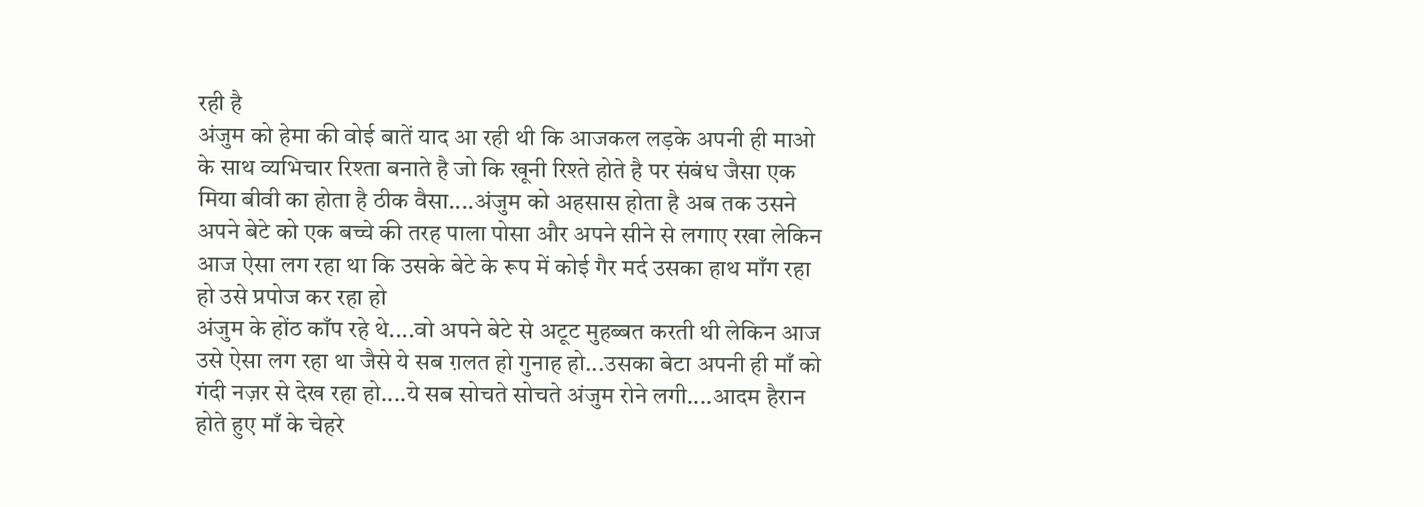रही है
अंजुम को हेमा की वोई बातें याद आ रही थी कि आजकल लड़के अपनी ही माओ के साथ व्यभिचार रिश्ता बनाते है जो कि खूनी रिश्ते होते है पर संबंध जैसा एक मिया बीवी का होता है ठीक वैसा....अंजुम को अहसास होता है अब तक उसने अपने बेटे को एक बच्चे की तरह पाला पोसा और अपने सीने से लगाए रखा लेकिन आज ऐसा लग रहा था कि उसके बेटे के रूप में कोई गैर मर्द उसका हाथ माँग रहा हो उसे प्रपोज कर रहा हो
अंजुम के होंठ काँप रहे थे....वो अपने बेटे से अटूट मुहब्बत करती थी लेकिन आज उसे ऐसा लग रहा था जैसे ये सब ग़लत हो गुनाह हो...उसका बेटा अपनी ही माँ को गंदी नज़र से देख रहा हो....ये सब सोचते सोचते अंजुम रोने लगी....आदम हैरान होते हुए माँ के चेहरे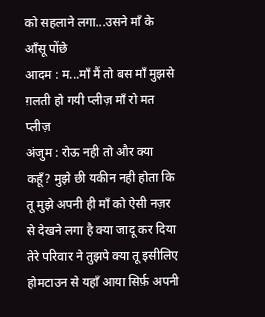को सहलाने लगा...उसने माँ के आँसू पोंछे
आदम : म...माँ मैं तो बस माँ मुझसे ग़लती हो गयी प्लीज़ माँ रो मत प्लीज़
अंजुम : रोऊ नही तो और क्या कहूँ? मुझे छी यकीन नही होता कि तू मुझे अपनी ही माँ को ऐसी नज़र से देखने लगा है क्या जादू कर दिया तेरे परिवार ने तुझपे क्या तू इसीलिए होमटाउन से यहाँ आया सिर्फ़ अपनी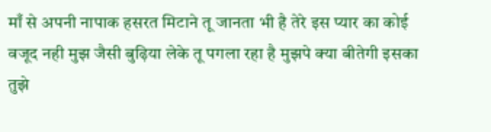माँ से अपनी नापाक हसरत मिटाने तू जानता भी है तेरे इस प्यार का कोई वजूद नही मुझ जैसी बुढ़िया लेके तू पगला रहा है मुझपे क्या बीतेगी इसका तुझे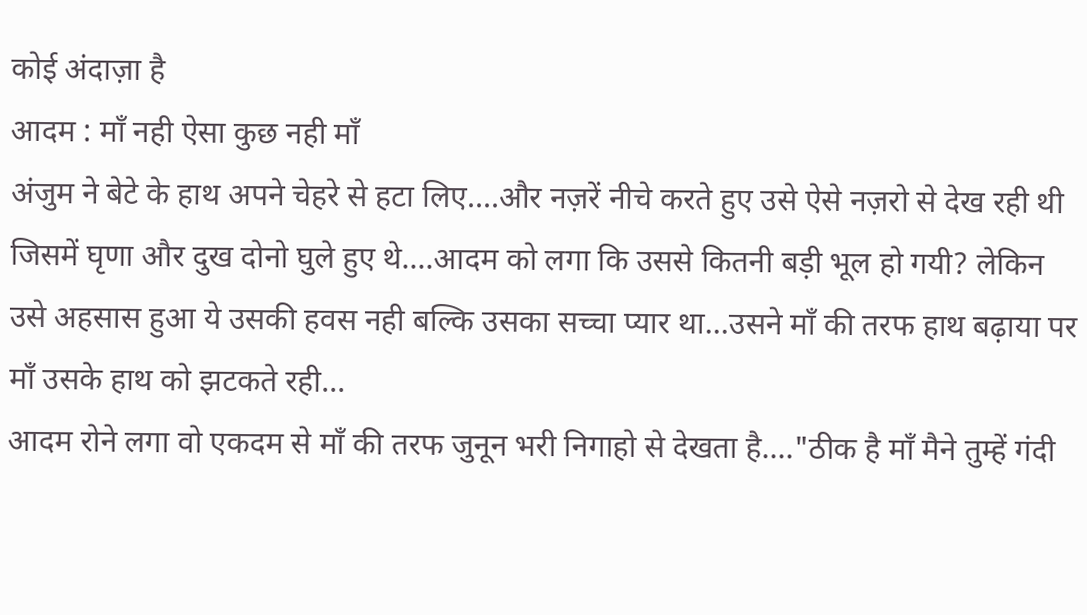कोई अंदाज़ा है
आदम : माँ नही ऐसा कुछ नही माँ
अंजुम ने बेटे के हाथ अपने चेहरे से हटा लिए....और नज़रें नीचे करते हुए उसे ऐसे नज़रो से देख रही थी जिसमें घृणा और दुख दोनो घुले हुए थे....आदम को लगा कि उससे कितनी बड़ी भूल हो गयी? लेकिन उसे अहसास हुआ ये उसकी हवस नही बल्कि उसका सच्चा प्यार था...उसने माँ की तरफ हाथ बढ़ाया पर माँ उसके हाथ को झटकते रही...
आदम रोने लगा वो एकदम से माँ की तरफ जुनून भरी निगाहो से देखता है...."ठीक है माँ मैने तुम्हें गंदी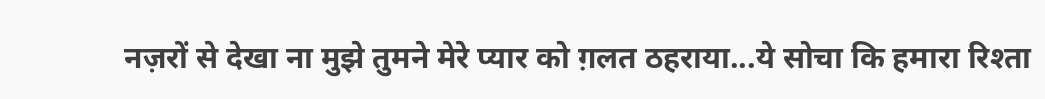नज़रों से देखा ना मुझे तुमने मेरे प्यार को ग़लत ठहराया...ये सोचा कि हमारा रिश्ता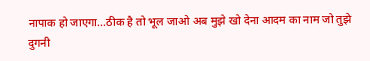नापाक हो जाएगा...ठीक है तो भूल जाओ अब मुझे खो देना आदम का नाम जो तुझे दुगनी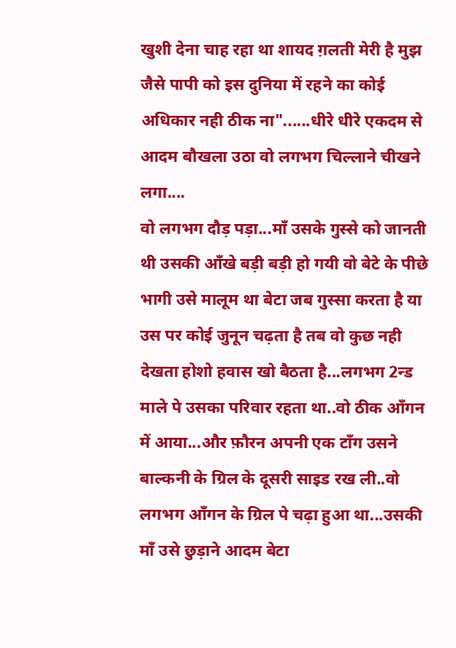खुशी देना चाह रहा था शायद ग़लती मेरी है मुझ जैसे पापी को इस दुनिया में रहने का कोई अधिकार नही ठीक ना"......धीरे धीरे एकदम से आदम बौखला उठा वो लगभग चिल्लाने चीखने लगा....
वो लगभग दौड़ पड़ा...माँ उसके गुस्से को जानती थी उसकी आँखे बड़ी बड़ी हो गयी वो बेटे के पीछे भागी उसे मालूम था बेटा जब गुस्सा करता है या उस पर कोई जुनून चढ़ता है तब वो कुछ नही देखता होशो हवास खो बैठता है...लगभग 2न्ड माले पे उसका परिवार रहता था..वो ठीक आँगन में आया...और फ़ौरन अपनी एक टाँग उसने बाल्कनी के ग्रिल के दूसरी साइड रख ली..वो लगभग आँगन के ग्रिल पे चढ़ा हुआ था...उसकी माँ उसे छुड़ाने आदम बेटा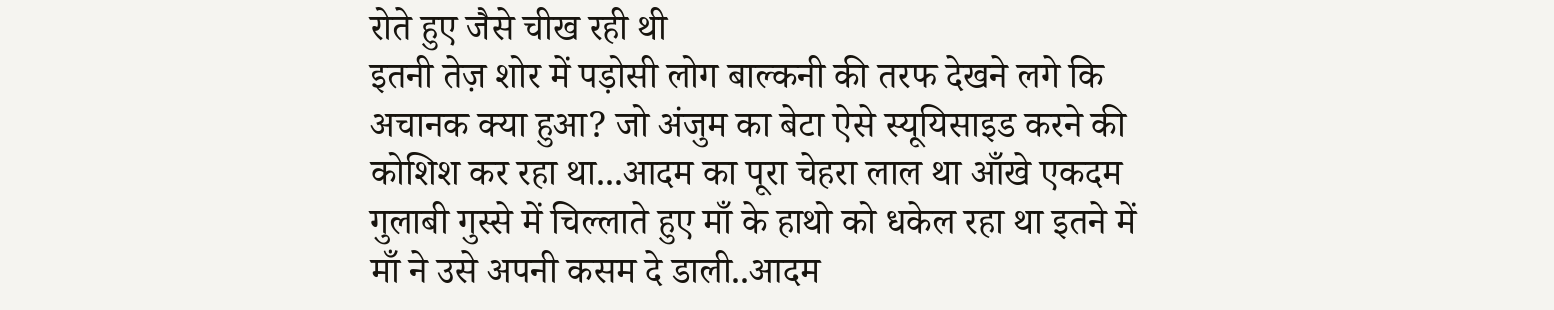रोते हुए जैसे चीख रही थी
इतनी तेज़ शोर में पड़ोसी लोग बाल्कनी की तरफ देखने लगे कि अचानक क्या हुआ? जो अंजुम का बेटा ऐसे स्यूयिसाइड करने की कोशिश कर रहा था...आदम का पूरा चेहरा लाल था आँखे एकदम गुलाबी गुस्से में चिल्लाते हुए माँ के हाथो को धकेल रहा था इतने में माँ ने उसे अपनी कसम दे डाली..आदम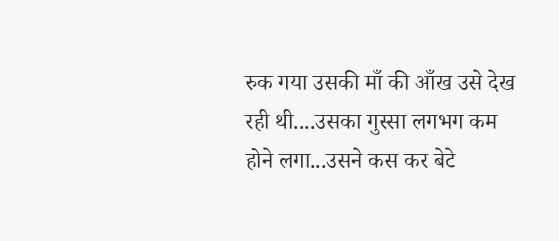रुक गया उसकी माँ की आँख उसे देख रही थी....उसका गुस्सा लगभग कम होने लगा...उसने कस कर बेटे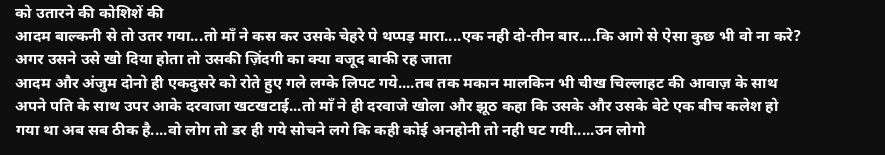को उतारने की कोशिशें की
आदम बाल्कनी से तो उतर गया...तो माँ ने कस कर उसके चेहरे पे थप्पड़ मारा....एक नही दो-तीन बार....कि आगे से ऐसा कुछ भी वो ना करे? अगर उसने उसे खो दिया होता तो उसकी ज़िंदगी का क्या वजूद बाकी रह जाता
आदम और अंजुम दोनो ही एकदुसरे को रोते हुए गले लग्के लिपट गये....तब तक मकान मालकिन भी चीख चिल्लाहट की आवाज़ के साथ अपने पति के साथ उपर आके दरवाजा खटखटाई...तो माँ ने ही दरवाजे खोला और झूठ कहा कि उसके और उसके बेटे एक बीच कलेश हो गया था अब सब ठीक है....वो लोग तो डर ही गये सोचने लगे कि कही कोई अनहोनी तो नही घट गयी.....उन लोगो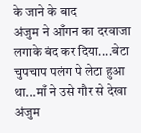के जाने के बाद
अंजुम ने आँगन का दरवाजा लगाके बंद कर दिया....बेटा चुपचाप पलंग पे लेटा हुआ था...माँ ने उसे गौर से देखा
अंजुम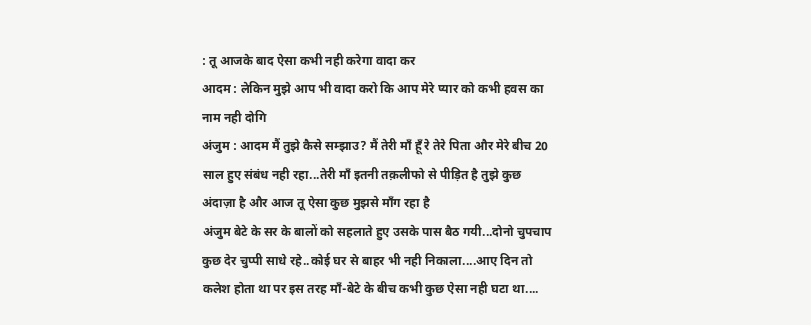: तू आजके बाद ऐसा कभी नही करेगा वादा कर
आदम : लेकिन मुझे आप भी वादा करो कि आप मेरे प्यार को कभी हवस का नाम नही दोगि
अंजुम : आदम मैं तुझे कैसे सम्झाउ? मैं तेरी माँ हूँ रे तेरे पिता और मेरे बीच 20 साल हुए संबंध नही रहा...तेरी माँ इतनी तक़लीफो से पीड़ित है तुझे कुछ अंदाज़ा है और आज तू ऐसा कुछ मुझसे माँग रहा है
अंजुम बेटे के सर के बालों को सहलाते हुए उसके पास बैठ गयी...दोनो चुपचाप कुछ देर चुप्पी साधे रहे..कोई घर से बाहर भी नही निकाला....आए दिन तो कलेश होता था पर इस तरह माँ-बेटे के बीच कभी कुछ ऐसा नही घटा था....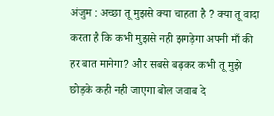अंजुम : अच्छा तू मुझसे क्या चाहता है ? क्या तू वादा करता है कि कभी मुझसे नही झगड़ेगा अपनी माँ की हर बात मानेगा? और सबसे बढ़कर कभी तू मुझे छोड़के कही नही जाएगा बोल जवाब दे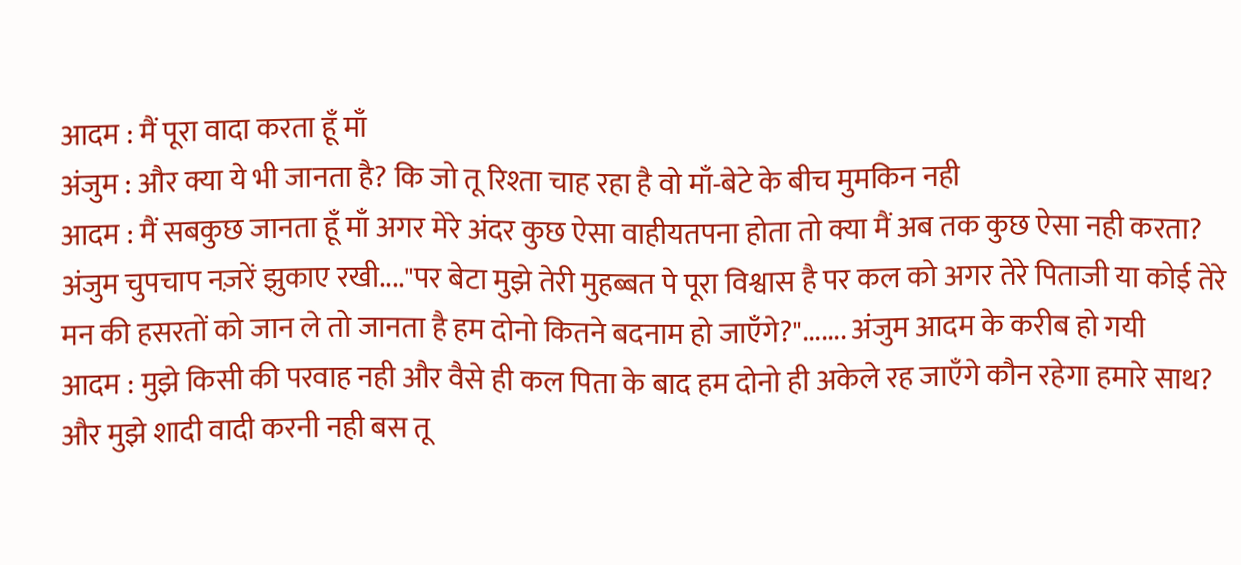आदम : मैं पूरा वादा करता हूँ माँ
अंजुम : और क्या ये भी जानता है? कि जो तू रिश्ता चाह रहा है वो माँ-बेटे के बीच मुमकिन नही
आदम : मैं सबकुछ जानता हूँ माँ अगर मेरे अंदर कुछ ऐसा वाहीयतपना होता तो क्या मैं अब तक कुछ ऐसा नही करता?
अंजुम चुपचाप नज़रें झुकाए रखी...."पर बेटा मुझे तेरी मुहब्बत पे पूरा विश्वास है पर कल को अगर तेरे पिताजी या कोई तेरे मन की हसरतों को जान ले तो जानता है हम दोनो कितने बदनाम हो जाएँगे?"....... अंजुम आदम के करीब हो गयी
आदम : मुझे किसी की परवाह नही और वैसे ही कल पिता के बाद हम दोनो ही अकेले रह जाएँगे कौन रहेगा हमारे साथ? और मुझे शादी वादी करनी नही बस तू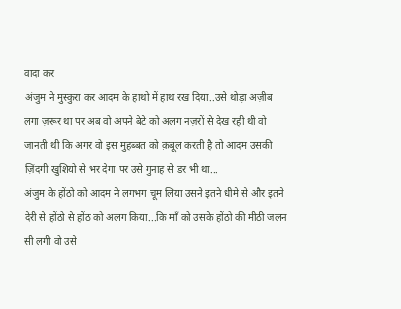वादा कर
अंजुम ने मुस्कुरा कर आदम के हाथो में हाथ रख दिया..उसे थोड़ा अज़ीब लगा ज़रूर था पर अब वो अपने बेटे को अलग नज़रों से देख रही थी वो जानती थी कि अगर वो इस मुहब्बत को क़बूल करती है तो आदम उसकी ज़िंदगी खुशियो से भर देगा पर उसे गुनाह से डर भी था...
अंजुम के होंठो को आदम ने लगभग चूम लिया उसने इतने धीमे से और इतने देरी से होंठो से होंठ को अलग किया...कि माँ को उसके होंठो की मीठी जलन सी लगी वो उसे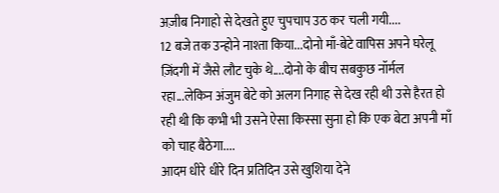अज़ीब निगाहो से देखते हुए चुपचाप उठ कर चली गयी....
12 बजे तक उन्होने नाश्ता किया...दोनो माँ-बेटे वापिस अपने घरेलू ज़िंदगी में जैसे लौट चुके थे....दोनो के बीच सबकुछ नॉर्मल रहा...लेकिन अंजुम बेटे को अलग निगाह से देख रही थी उसे हैरत हो रही थी कि कभी भी उसने ऐसा किस्सा सुना हो कि एक बेटा अपनी माँ को चाह बैठेगा....
आदम धीरे धीरे दिन प्रतिदिन उसे खुशिया देने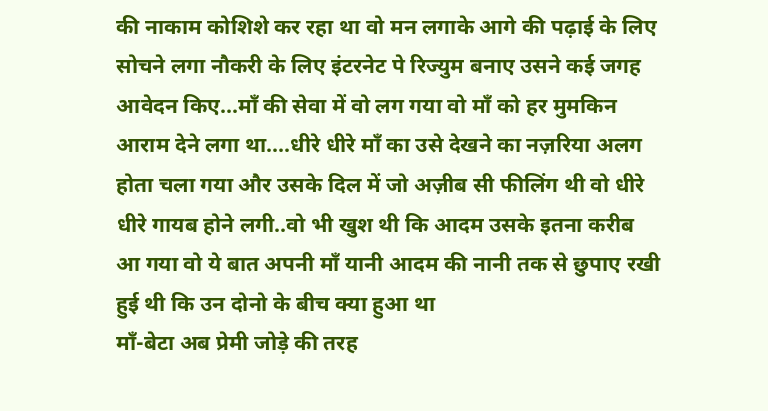की नाकाम कोशिशे कर रहा था वो मन लगाके आगे की पढ़ाई के लिए सोचने लगा नौकरी के लिए इंटरनेट पे रिज्युम बनाए उसने कई जगह आवेदन किए...माँ की सेवा में वो लग गया वो माँ को हर मुमकिन आराम देने लगा था....धीरे धीरे माँ का उसे देखने का नज़रिया अलग होता चला गया और उसके दिल में जो अज़ीब सी फीलिंग थी वो धीरे धीरे गायब होने लगी..वो भी खुश थी कि आदम उसके इतना करीब आ गया वो ये बात अपनी माँ यानी आदम की नानी तक से छुपाए रखी हुई थी कि उन दोनो के बीच क्या हुआ था
माँ-बेटा अब प्रेमी जोड़े की तरह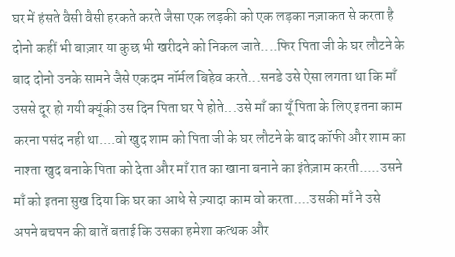घर में हंसते वैसी वैसी हरकते करते जैसा एक लड़की को एक लड़का नज़ाकत से करता है दोनो कहीं भी बाज़ार या कुछ भी खरीदने को निकल जाते....फिर पिता जी के घर लौटने के बाद दोनो उनके सामने जैसे एकदम नॉर्मल बिहेव करते...सनडे उसे ऐसा लगता था कि माँ उससे दूर हो गयी क्यूंकी उस दिन पिता घर पे होते...उसे माँ का यूँ पिता के लिए इतना काम करना पसंद नही था....वो खुद शाम को पिता जी के घर लौटने के बाद कॉफी और शाम का नाश्ता खुद बनाके पिता को देता और माँ रात का खाना बनाने का इंतेज़ाम करती.....उसने माँ को इतना सुख दिया कि घर का आधे से ज़्यादा काम वो करता....उसकी माँ ने उसे अपने बचपन की बातें बताई कि उसका हमेशा कत्थक और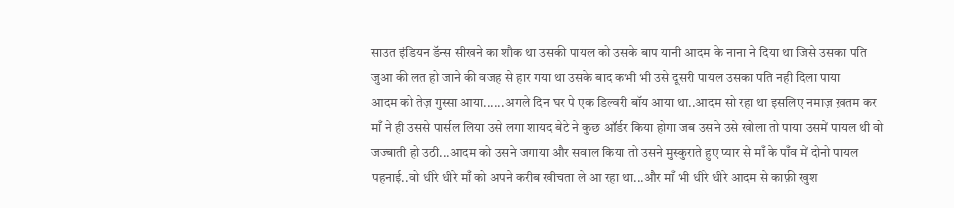साउत इंडियन डॅन्स सीखने का शौक था उसकी पायल को उसके बाप यानी आदम के नाना ने दिया था जिसे उसका पति जुआ की लत हो जाने की वजह से हार गया था उसके बाद कभी भी उसे दूसरी पायल उसका पति नही दिला पाया
आदम को तेज़ गुस्सा आया......अगले दिन घर पे एक डिल्वरी बॉय आया था..आदम सो रहा था इसलिए नमाज़ ख़तम कर माँ ने ही उससे पार्सल लिया उसे लगा शायद बेटे ने कुछ ऑर्डर किया होगा जब उसने उसे खोला तो पाया उसमें पायल थी वो जज्बाती हो उठी...आदम को उसने जगाया और सवाल किया तो उसने मुस्कुराते हुए प्यार से माँ के पाँव में दोनो पायल पहनाई..वो धीरे धीरे माँ को अपने करीब खीचता ले आ रहा था...और माँ भी धीरे धीरे आदम से काफ़ी खुश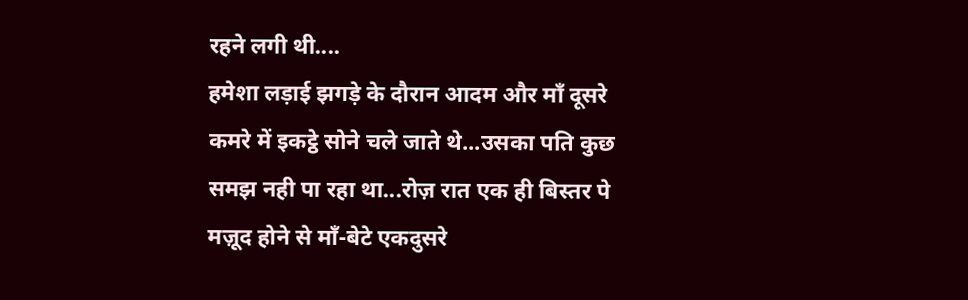रहने लगी थी....
हमेशा लड़ाई झगड़े के दौरान आदम और माँ दूसरे कमरे में इकट्ठे सोने चले जाते थे...उसका पति कुछ समझ नही पा रहा था...रोज़ रात एक ही बिस्तर पे मज़ूद होने से माँ-बेटे एकदुसरे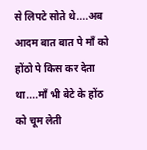से लिपटे सोते थे....अब आदम बात बात पे माँ को होंठो पे किस कर देता था....माँ भी बेटे के होंठ को चूम लेती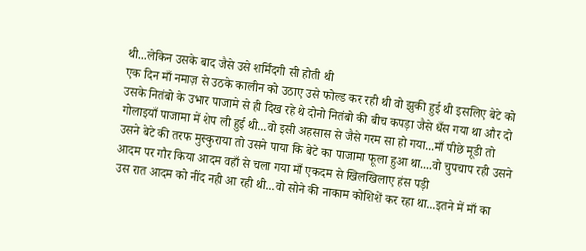थी...लेकिन उसके बाद जैसे उसे शर्मिंदगी सी होती थी
एक दिन माँ नमाज़ से उठके कालीन को उठाए उसे फोल्ड कर रही थी वो झुकी हुई थी इसलिए बेटे को उसके नितंबो के उभार पाजामे से ही दिख रहे थे दोनो नितंबो की बीच कपड़ा जैसे धँस गया था और दो गोलाइयाँ पाजामा में शेप ली हुई थी...वो इसी अहसास से जैसे गरम सा हो गया...माँ पीछे मूडी तो उसने बेटे की तरफ मुस्कुराया तो उसने पाया कि बेटे का पाजामा फूला हुआ था....वो चुपचाप रही उसने आदम पर गौर किया आदम वहाँ से चला गया माँ एकदम से खिलखिलाए हंस पड़ी
उस रात आदम को नींद नही आ रही थी...वो सोने की नाकाम कोशिशें कर रहा था...इतने में माँ का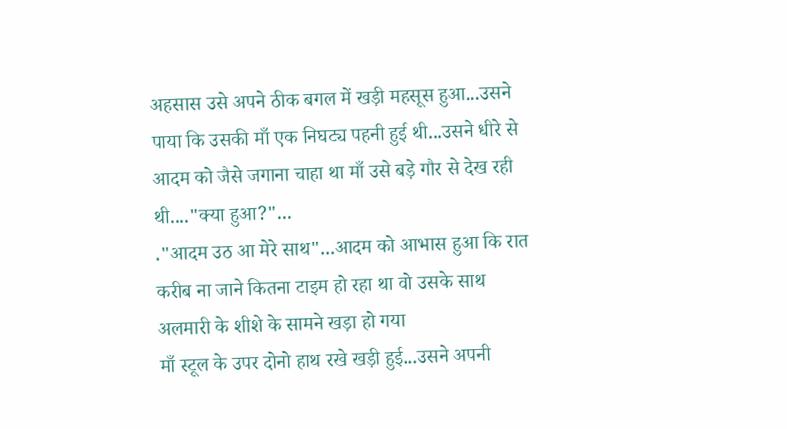अहसास उसे अपने ठीक बगल में खड़ी महसूस हुआ...उसने पाया कि उसकी माँ एक निघट्य पहनी हुई थी...उसने धीरे से आदम को जैसे जगाना चाहा था माँ उसे बड़े गौर से देख रही थी...."क्या हुआ?"...
."आदम उठ आ मेरे साथ"...आदम को आभास हुआ कि रात करीब ना जाने कितना टाइम हो रहा था वो उसके साथ अलमारी के शीशे के सामने खड़ा हो गया
माँ स्टूल के उपर दोनो हाथ रखे खड़ी हुई...उसने अपनी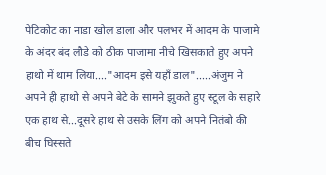पेटिकोट का नाडा खोल डाला और पलभर में आदम के पाजामे के अंदर बंद लौडे को ठीक पाजामा नीचे खिसकाते हुए अपने हाथो में थाम लिया...."आदम इसे यहाँ डाल".....अंजुम ने अपने ही हाथो से अपने बेटे के सामने झुकते हुए स्टूल के सहारे एक हाथ से...दूसरे हाथ से उसके लिंग को अपने नितंबो की बीच घिस्सते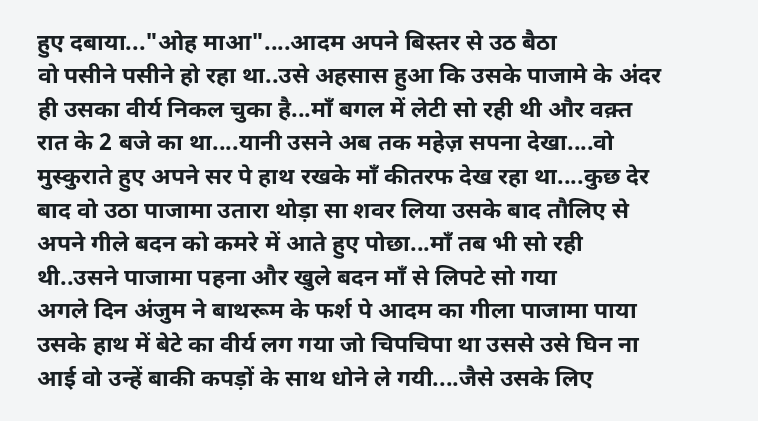हुए दबाया..."ओह माआ"....आदम अपने बिस्तर से उठ बैठा
वो पसीने पसीने हो रहा था..उसे अहसास हुआ कि उसके पाजामे के अंदर ही उसका वीर्य निकल चुका है...माँ बगल में लेटी सो रही थी और वक़्त रात के 2 बजे का था....यानी उसने अब तक महेज़ सपना देखा....वो मुस्कुराते हुए अपने सर पे हाथ रखके माँ कीतरफ देख रहा था....कुछ देर बाद वो उठा पाजामा उतारा थोड़ा सा शवर लिया उसके बाद तौलिए से अपने गीले बदन को कमरे में आते हुए पोछा...माँ तब भी सो रही थी..उसने पाजामा पहना और खुले बदन माँ से लिपटे सो गया
अगले दिन अंजुम ने बाथरूम के फर्श पे आदम का गीला पाजामा पाया उसके हाथ में बेटे का वीर्य लग गया जो चिपचिपा था उससे उसे घिन ना आई वो उन्हें बाकी कपड़ों के साथ धोने ले गयी....जैसे उसके लिए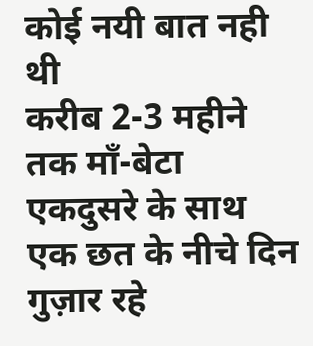कोई नयी बात नही थी
करीब 2-3 महीने तक माँ-बेटा एकदुसरे के साथ एक छत के नीचे दिन गुज़ार रहे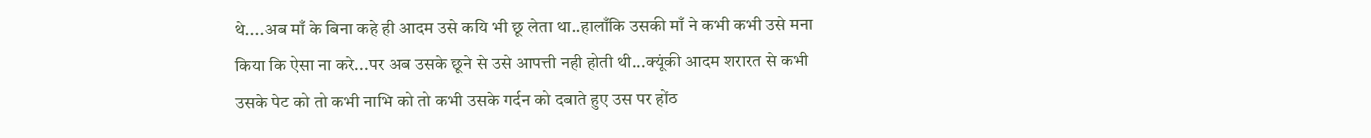थे....अब माँ के बिना कहे ही आदम उसे कयि भी छू लेता था..हालाँकि उसकी माँ ने कभी कभी उसे मना किया कि ऐसा ना करे...पर अब उसके छूने से उसे आपत्ती नही होती थी...क्यूंकी आदम शरारत से कभी उसके पेट को तो कभी नाभि को तो कभी उसके गर्दन को दबाते हुए उस पर होंठ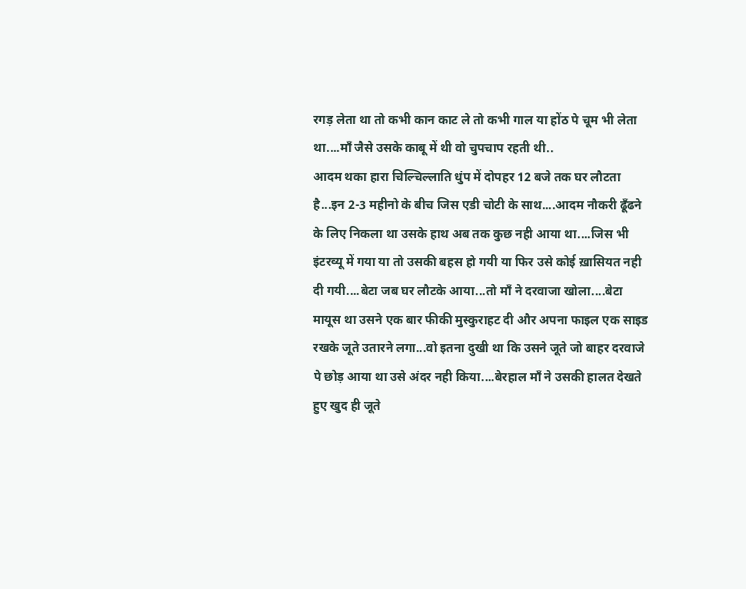रगड़ लेता था तो कभी कान काट ले तो कभी गाल या होंठ पे चूम भी लेता था....माँ जैसे उसके काबू में थी वो चुपचाप रहती थी..
आदम थका हारा चिल्चिल्लाति धुंप में दोपहर 12 बजे तक घर लौटता है...इन 2-3 महीनो के बीच जिस एडी चोटी के साथ....आदम नौकरी ढूँढने के लिए निकला था उसके हाथ अब तक कुछ नही आया था....जिस भी इंटरव्यू में गया या तो उसकी बहस हो गयी या फिर उसे कोई ख़ासियत नही दी गयी....बेटा जब घर लौटके आया...तो माँ ने दरवाजा खोला....बेटा मायूस था उसने एक बार फीकी मुस्कुराहट दी और अपना फाइल एक साइड रखके जूते उतारने लगा...वो इतना दुखी था कि उसने जूते जो बाहर दरवाजे पे छोड़ आया था उसे अंदर नही किया....बेरहाल माँ ने उसकी हालत देखते हुए खुद ही जूते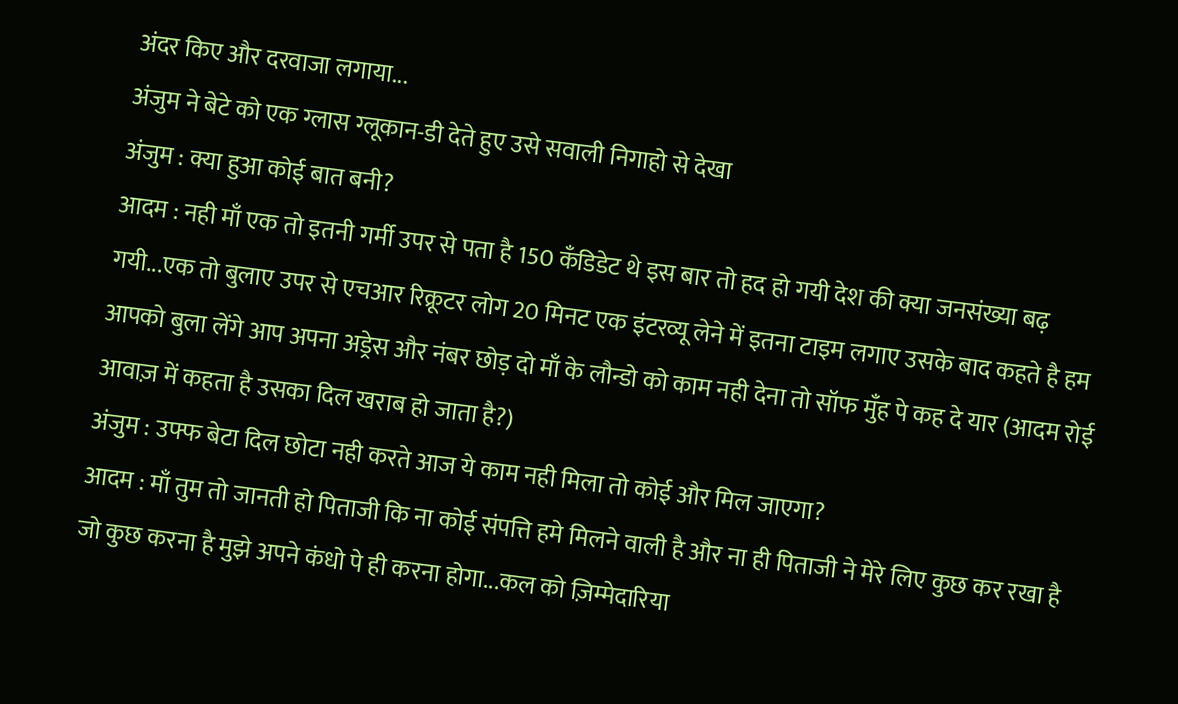अंदर किए और दरवाजा लगाया...
अंजुम ने बेटे को एक ग्लास ग्लूकान-डी देते हुए उसे सवाली निगाहो से देखा
अंजुम : क्या हुआ कोई बात बनी?
आदम : नही माँ एक तो इतनी गर्मी उपर से पता है 150 कॅंडिडेट थे इस बार तो हद हो गयी देश की क्या जनसंख्या बढ़ गयी...एक तो बुलाए उपर से एचआर रिक्रूटर लोग 20 मिनट एक इंटरव्यू लेने में इतना टाइम लगाए उसके बाद कहते है हम आपको बुला लेंगे आप अपना अड्रेस और नंबर छोड़ दो माँ के लौन्डो को काम नही देना तो सॉफ मुँह पे कह दे यार (आदम रोई आवाज़ में कहता है उसका दिल खराब हो जाता है?)
अंजुम : उफ्फ बेटा दिल छोटा नही करते आज ये काम नही मिला तो कोई और मिल जाएगा?
आदम : माँ तुम तो जानती हो पिताजी कि ना कोई संपत्ति हमे मिलने वाली है और ना ही पिताजी ने मेरे लिए कुछ कर रखा है जो कुछ करना है मुझे अपने कंधो पे ही करना होगा...कल को ज़िम्मेदारिया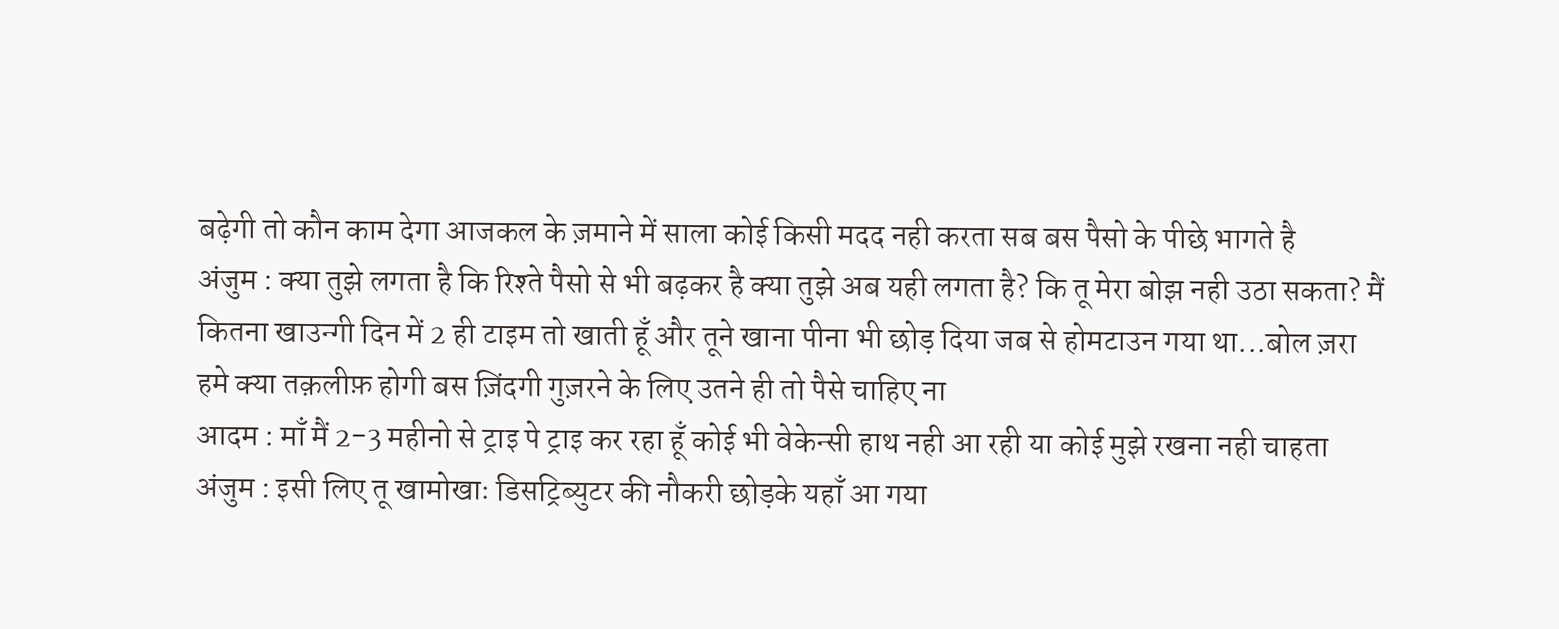बढ़ेगी तो कौन काम देगा आजकल के ज़माने में साला कोई किसी मदद नही करता सब बस पैसो के पीछे भागते है
अंजुम : क्या तुझे लगता है कि रिश्ते पैसो से भी बढ़कर है क्या तुझे अब यही लगता है? कि तू मेरा बोझ नही उठा सकता? मैं कितना खाउन्गी दिन में 2 ही टाइम तो खाती हूँ और तूने खाना पीना भी छोड़ दिया जब से होमटाउन गया था...बोल ज़रा हमे क्या तक़लीफ़ होगी बस ज़िंदगी गुज़रने के लिए उतने ही तो पैसे चाहिए ना
आदम : माँ मैं 2-3 महीनो से ट्राइ पे ट्राइ कर रहा हूँ कोई भी वेकेन्सी हाथ नही आ रही या कोई मुझे रखना नही चाहता
अंजुम : इसी लिए तू खामोखाः डिसट्रिब्युटर की नौकरी छोड़के यहाँ आ गया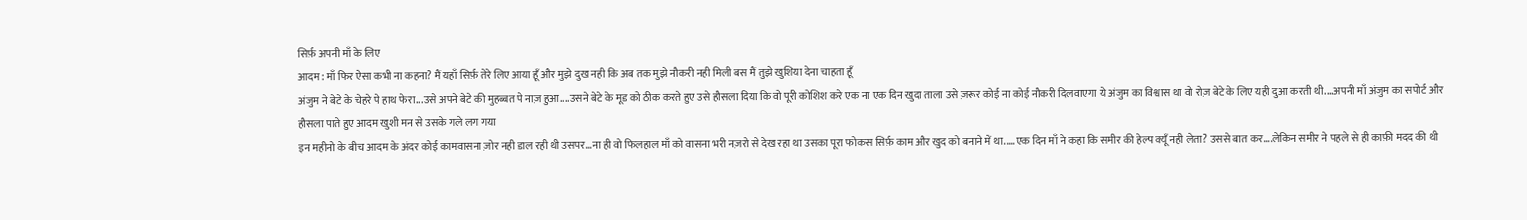सिर्फ़ अपनी माँ के लिए
आदम : माँ फिर ऐसा कभी ना कहना? मैं यहाँ सिर्फ़ तेरे लिए आया हूँ और मुझे दुख नही कि अब तक मुझे नौकरी नही मिली बस मैं तुझे खुशिया देना चाहता हूँ
अंजुम ने बेटे के चेहरे पे हाथ फेरा...उसे अपने बेटे की मुहब्बत पे नाज़ हुआ....उसने बेटे के मूड को ठीक करते हुए उसे हौसला दिया कि वो पूरी कोशिश करे एक ना एक दिन खुदा ताला उसे ज़रूर कोई ना कोई नौकरी दिलवाएगा ये अंजुम का विश्वास था वो रोज़ बेटे के लिए यही दुआ करती थी....अपनी माँ अंजुम का सपोर्ट और हौसला पाते हुए आदम खुशी मन से उसके गले लग गया
इन महीनो के बीच आदम के अंदर कोई कामवासना ज़ोर नही डाल रही थी उसपर...ना ही वो फिलहाल माँ को वासना भरी नज़रो से देख रहा था उसका पूरा फोकस सिर्फ़ काम और खुद को बनाने में था.....एक दिन माँ ने कहा कि समीर की हेल्प क्यूँ नही लेता? उससे बात कर....लेकिन समीर ने पहले से ही काफ़ी मदद की थी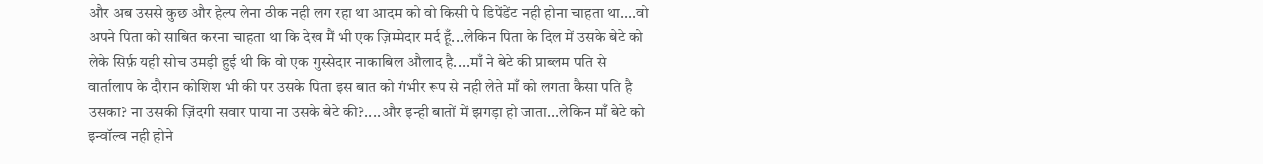और अब उससे कुछ और हेल्प लेना ठीक नही लग रहा था आदम को वो किसी पे डिपेंडेंट नही होना चाहता था....वो अपने पिता को साबित करना चाहता था कि देख मैं भी एक ज़िम्मेदार मर्द हूँ...लेकिन पिता के दिल में उसके बेटे को लेके सिर्फ़ यही सोच उमड़ी हुई थी कि वो एक गुस्सेदार नाकाबिल औलाद है....माँ ने बेटे की प्राब्लम पति से वार्तालाप के दौरान कोशिश भी की पर उसके पिता इस बात को गंभीर रूप से नही लेते माँ को लगता कैसा पति है उसका? ना उसकी ज़िंदगी सवार पाया ना उसके बेटे की?....और इन्ही बातों में झगड़ा हो जाता...लेकिन माँ बेटे को इन्वॉल्व नही होने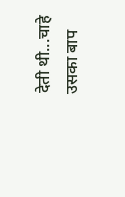देती थी...चाहे उसका बाप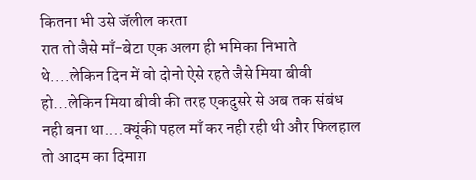कितना भी उसे जॅलील करता
रात तो जैसे माँ-बेटा एक अलग ही भमिका निभाते थे....लेकिन दिन में वो दोनो ऐसे रहते जैसे मिया बीवी हो...लेकिन मिया बीवी की तरह एकदुसरे से अब तक संबंध नही बना था....क्यूंकी पहल माँ कर नही रही थी और फिलहाल तो आदम का दिमाग़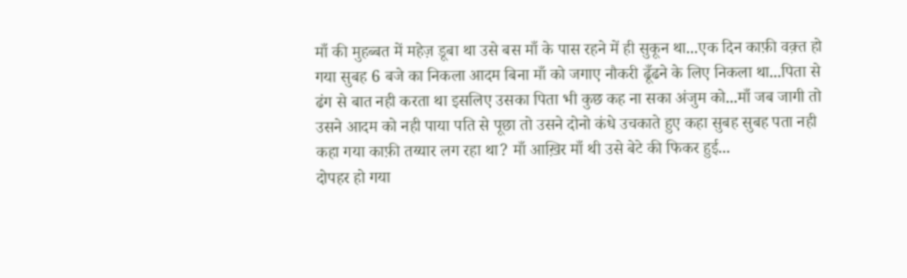माँ की मुहब्बत में महेज़ डूबा था उसे बस माँ के पास रहने में ही सुकून था...एक दिन काफ़ी वक़्त हो गया सुबह 6 बजे का निकला आदम बिना माँ को जगाए नौकरी ढूँढने के लिए निकला था...पिता से ढंग से बात नही करता था इसलिए उसका पिता भी कुछ कह ना सका अंजुम को...माँ जब जागी तो उसने आदम को नही पाया पति से पूछा तो उसने दोनो कंधे उचकाते हुए कहा सुबह सुबह पता नही कहा गया काफ़ी तय्यार लग रहा था? माँ आख़िर माँ थी उसे बेटे की फिकर हुई...
दोपहर हो गया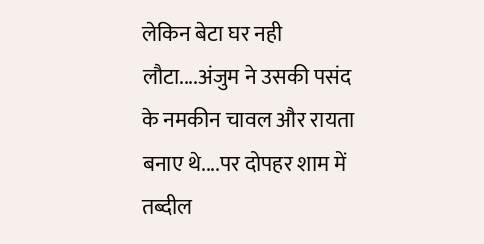लेकिन बेटा घर नही लौटा....अंजुम ने उसकी पसंद के नमकीन चावल और रायता बनाए थे....पर दोपहर शाम में तब्दील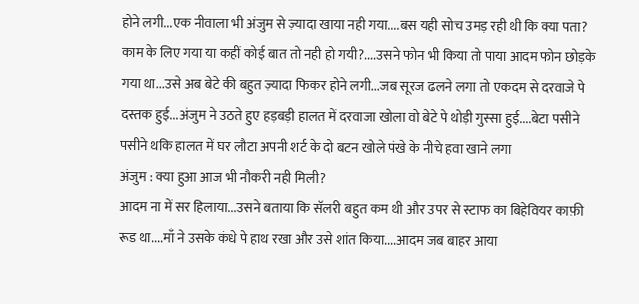होने लगी...एक नीवाला भी अंजुम से ज़्यादा खाया नही गया....बस यही सोच उमड़ रही थी कि क्या पता? काम के लिए गया या कहीं कोई बात तो नही हो गयी?....उसने फोन भी किया तो पाया आदम फोन छोड़के गया था...उसे अब बेटे की बहुत ज़्यादा फिकर होने लगी...जब सूरज ढलने लगा तो एकदम से दरवाजे पे दस्तक हुई...अंजुम ने उठते हुए हड़बड़ी हालत में दरवाजा खोला वो बेटे पे थोड़ी गुस्सा हुई....बेटा पसीने पसीने थकि हालत में घर लौटा अपनी शर्ट के दो बटन खोले पंखे के नीचे हवा खाने लगा
अंजुम : क्या हुआ आज भी नौकरी नही मिली?
आदम ना में सर हिलाया...उसने बताया कि सॅलरी बहुत कम थी और उपर से स्टाफ का बिहेवियर काफ़ी रूड था....माँ ने उसके कंधे पे हाथ रखा और उसे शांत किया....आदम जब बाहर आया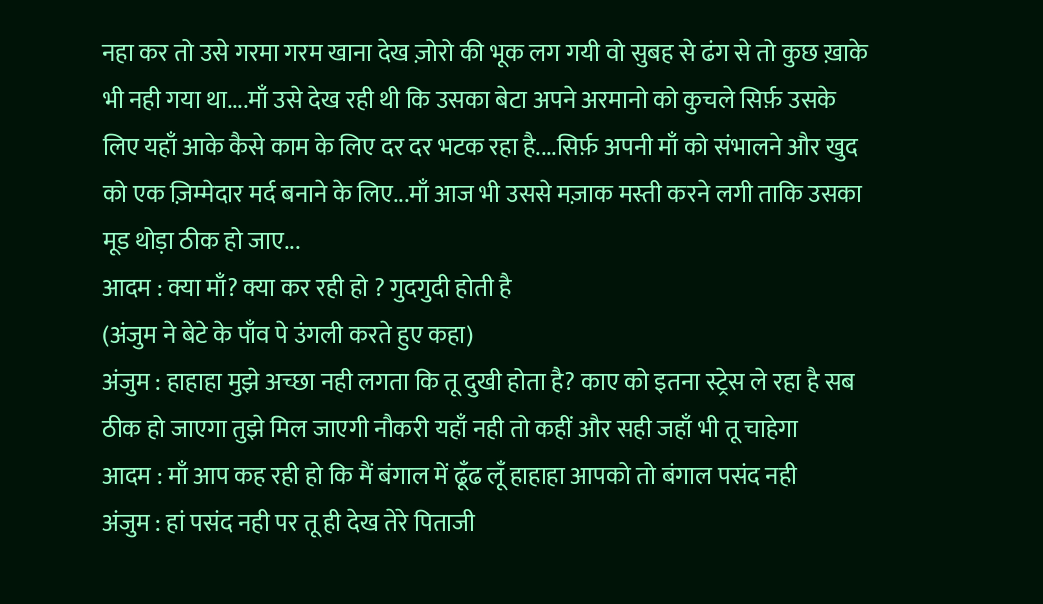नहा कर तो उसे गरमा गरम खाना देख ज़ोरो की भूक लग गयी वो सुबह से ढंग से तो कुछ ख़ाके भी नही गया था....माँ उसे देख रही थी कि उसका बेटा अपने अरमानो को कुचले सिर्फ़ उसके लिए यहाँ आके कैसे काम के लिए दर दर भटक रहा है....सिर्फ़ अपनी माँ को संभालने और खुद को एक ज़िम्मेदार मर्द बनाने के लिए...माँ आज भी उससे मज़ाक मस्ती करने लगी ताकि उसका मूड थोड़ा ठीक हो जाए...
आदम : क्या माँ? क्या कर रही हो ? गुदगुदी होती है
(अंजुम ने बेटे के पाँव पे उंगली करते हुए कहा)
अंजुम : हाहाहा मुझे अच्छा नही लगता कि तू दुखी होता है? काए को इतना स्ट्रेस ले रहा है सब ठीक हो जाएगा तुझे मिल जाएगी नौकरी यहाँ नही तो कहीं और सही जहाँ भी तू चाहेगा
आदम : माँ आप कह रही हो कि मैं बंगाल में ढूँढ लूँ हाहाहा आपको तो बंगाल पसंद नही
अंजुम : हां पसंद नही पर तू ही देख तेरे पिताजी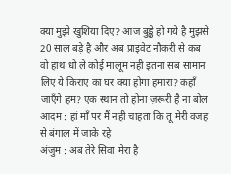क्या मुझे खुशिया दिए? आज बुड्ढे हो गये है मुझसे 20 साल बड़े है और अब प्राइवेट नौकरी से कब वो हाथ धो ले कोई मालूम नही इतना सब सामान लिए ये किराए का घर क्या होगा हमारा? कहाँ जाएँगे हम? एक स्थान तो होना ज़रूरी है ना बोल
आदम : हां माँ पर मैं नही चाहता कि तू मेरी वजह से बंगाल में जाके रहे
अंजुम : अब तेरे सिवा मेरा है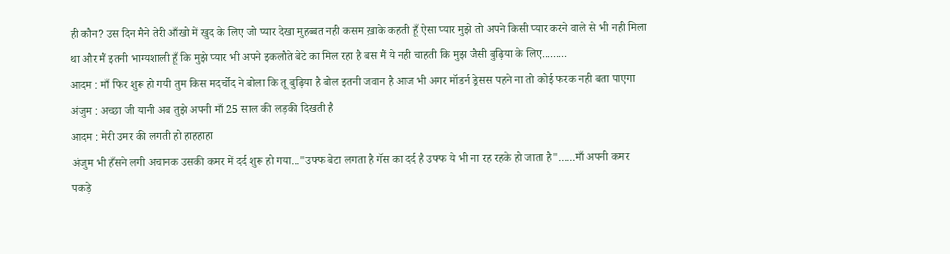ही कौन? उस दिन मैने तेरी आँखो में खुद के लिए जो प्यार देखा मुहब्बत नही कसम ख़ाके कहती हूँ ऐसा प्यार मुझे तो अपने किसी प्यार करने वाले से भी नही मिला था और मैं इतनी भाग्यशाली हूँ कि मुझे प्यार भी अपने इकलौते बेटे का मिल रहा है बस मैं ये नही चाहती कि मुझ जैसी बुढ़िया के लिए.........
आदम : माँ फिर शुरू हो गयी तुम किस मदर्चोद ने बोला कि तू बुढ़िया है बोल इतनी जवान है आज भी अगर मॉडर्न ड्रेसस पहने ना तो कोई फरक नही बता पाएगा
अंजुम : अच्छा जी यानी अब तुझे अपनी माँ 25 साल की लड़की दिखती है
आदम : मेरी उमर की लगती हो हाहहाहा
अंजुम भी हँसने लगी अचानक उसकी कमर में दर्द शुरू हो गया..."उफ्फ बेटा लगता है गॅस का दर्द है उफ्फ ये भी ना रह रहके हो जाता है"......माँ अपनी कमर पकड़े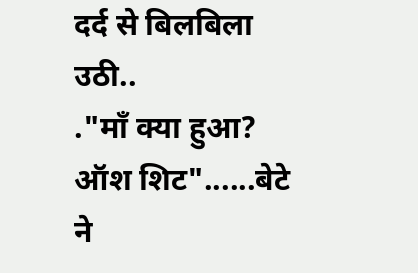दर्द से बिलबिला उठी..
."माँ क्या हुआ? ऑश शिट"......बेटे ने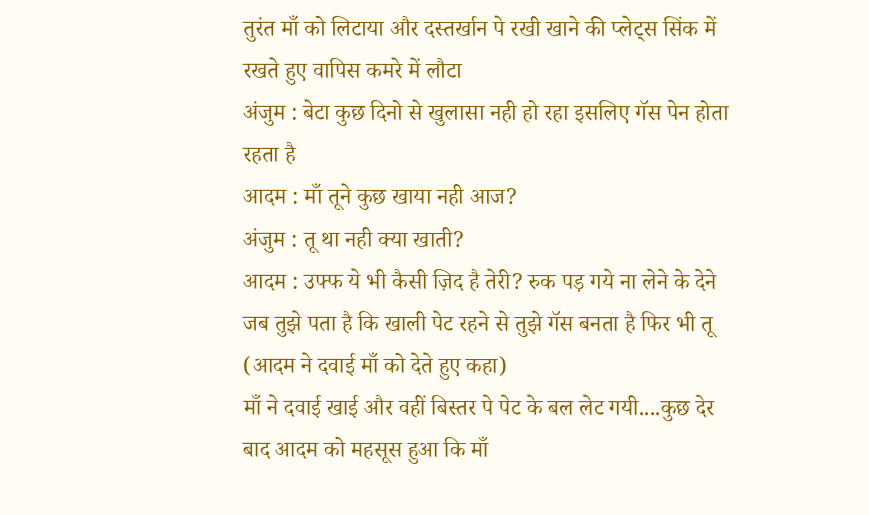तुरंत माँ को लिटाया और दस्तर्खान पे रखी खाने की प्लेट्स सिंक में रखते हुए वापिस कमरे में लौटा
अंजुम : बेटा कुछ दिनो से खुलासा नही हो रहा इसलिए गॅस पेन होता रहता है
आदम : माँ तूने कुछ खाया नही आज?
अंजुम : तू था नही क्या खाती?
आदम : उफ्फ ये भी कैसी ज़िद है तेरी? रुक पड़ गये ना लेने के देने जब तुझे पता है कि खाली पेट रहने से तुझे गॅस बनता है फिर भी तू (आदम ने दवाई माँ को देते हुए कहा)
माँ ने दवाई खाई और वहीं बिस्तर पे पेट के बल लेट गयी....कुछ देर बाद आदम को महसूस हुआ कि माँ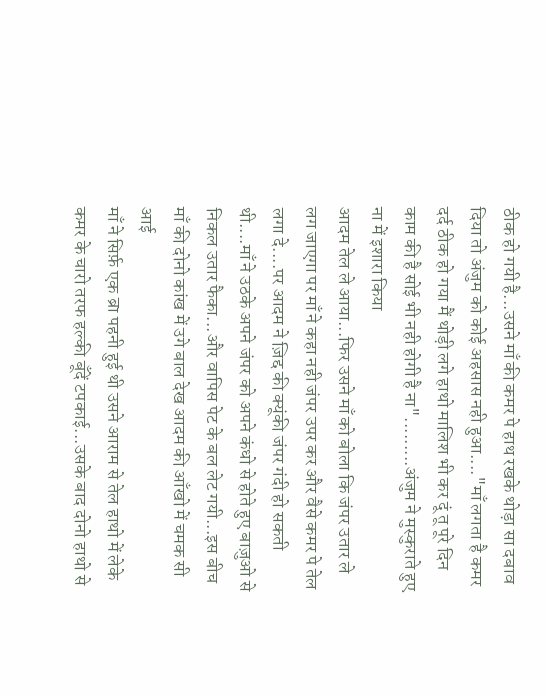ठीक हो गयी है...उसने माँ की कमर पे हाथ रखके थोड़ा सा दबाव दिया तो अंजुम को कोई अहसास नही हुआ...."माँ लगता है कमर दर्द ठीक हो गया मैं थोड़ी लगे हाथो मालिश भी कर दूं तू पूरे दिन काम की है सोई भी नही होगी है ना".........अंजुम ने मुस्कुराते हुए ना में इशारा किया
आदम तेल ले आया...फिर उसने माँ को बोला कि जंपर उतार ले लग जाएगा पर माँ ने कहा नही जंपर उपर कर और वैसे कमर पे तेल लगा दे....पर आदम ने ज़िद्द की क्यूंकी जंपर गंदी हो सकती थी....माँ ने उठके अपने जंपर को अपने कंधो से होते हुए बाज़ुओ से निकल उतार फैका...और वापिस पेट के बल लेट गयी...इस बीच माँ की दोनो कांख में उगे बाल देख आदम की आँखो में चमक सी आई
माँ ने सिर्फ़ एक ब्रा पहनी हुई थी उसने आराम से तेल हाथो में लेके कमर के चारो तरफ हल्की बूँदें टपकाई...उसके बाद दोनो हाथो से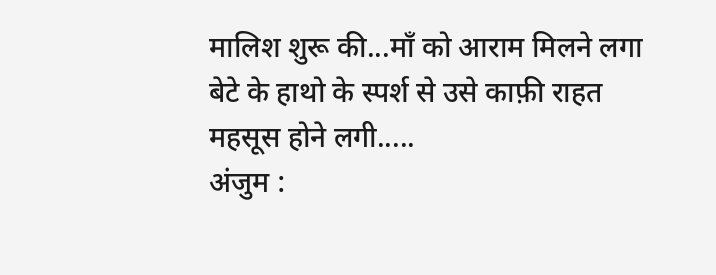मालिश शुरू की...माँ को आराम मिलने लगा बेटे के हाथो के स्पर्श से उसे काफ़ी राहत महसूस होने लगी.....
अंजुम :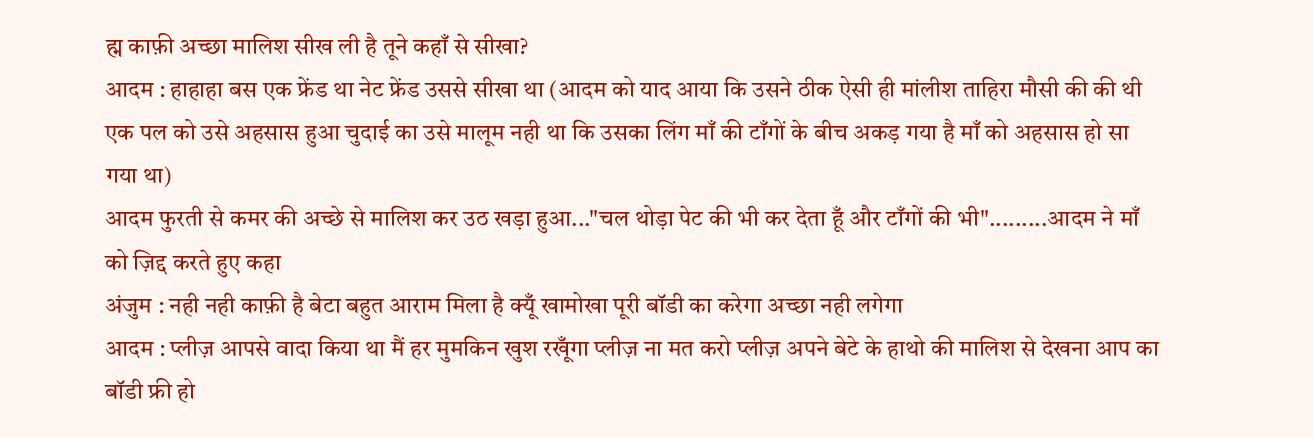ह्म काफ़ी अच्छा मालिश सीख ली है तूने कहाँ से सीखा?
आदम : हाहाहा बस एक फ्रेंड था नेट फ्रेंड उससे सीखा था (आदम को याद आया कि उसने ठीक ऐसी ही मांलीश ताहिरा मौसी की की थी एक पल को उसे अहसास हुआ चुदाई का उसे मालूम नही था कि उसका लिंग माँ की टाँगों के बीच अकड़ गया है माँ को अहसास हो सा गया था)
आदम फुरती से कमर की अच्छे से मालिश कर उठ खड़ा हुआ..."चल थोड़ा पेट की भी कर देता हूँ और टाँगों की भी".........आदम ने माँ को ज़िद्द करते हुए कहा
अंजुम : नही नही काफ़ी है बेटा बहुत आराम मिला है क्यूँ खामोखा पूरी बॉडी का करेगा अच्छा नही लगेगा
आदम : प्लीज़ आपसे वादा किया था मैं हर मुमकिन खुश रखूँगा प्लीज़ ना मत करो प्लीज़ अपने बेटे के हाथो की मालिश से देखना आप का बॉडी फ्री हो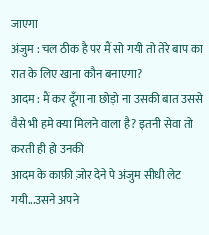जाएगा
अंजुम : चल ठीक है पर मैं सो गयी तो तेरे बाप का रात के लिए खाना कौन बनाएगा?
आदम : मैं कर दूँगा ना छोड़ो ना उसकी बात उससे वैसे भी हमे क्या मिलने वाला है? इतनी सेवा तो करती ही हो उनकी
आदम के काफ़ी ज़ोर देने पे अंजुम सीधी लेट गयी...उसने अपने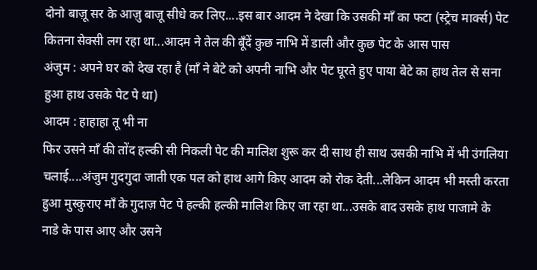दोनो बाज़ू सर के आज़ु बाज़ू सीधे कर लिए....इस बार आदम ने देखा कि उसकी माँ का फटा (स्ट्रेच मार्क्स) पेट कितना सेक्सी लग रहा था...आदम ने तेल की बूँदें कुछ नाभि में डाली और कुछ पेट के आस पास
अंजुम : अपने घर को देख रहा है (माँ ने बेटे को अपनी नाभि और पेट घूरते हुए पाया बेटे का हाथ तेल से सना हुआ हाथ उसके पेट पे था)
आदम : हाहाहा तू भी ना
फिर उसने माँ की तोंद हल्की सी निकली पेट की मालिश शुरू कर दी साथ ही साथ उसकी नाभि में भी उंगलिया चलाई....अंजुम गुदगुदा जाती एक पल को हाथ आगे किए आदम को रोक देती...लेकिन आदम भी मस्ती करता हुआ मुस्कुराए माँ के गुदाज़ पेट पे हल्की हल्की मालिश किए जा रहा था...उसके बाद उसके हाथ पाजामे के नाडे के पास आए और उसने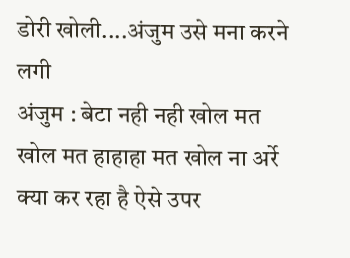डोरी खोली....अंजुम उसे मना करने लगी
अंजुम : बेटा नही नही खोल मत खोल मत हाहाहा मत खोल ना अर्रे क्या कर रहा है ऐसे उपर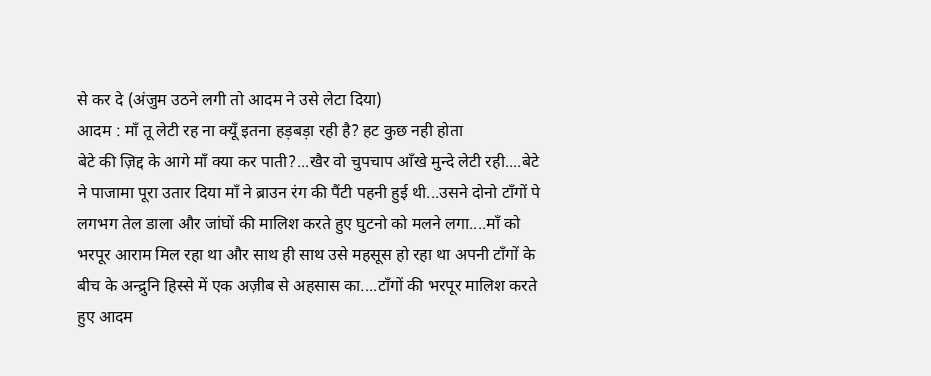से कर दे (अंजुम उठने लगी तो आदम ने उसे लेटा दिया)
आदम : माँ तू लेटी रह ना क्यूँ इतना हड़बड़ा रही है? हट कुछ नही होता
बेटे की ज़िद्द के आगे माँ क्या कर पाती?...खैर वो चुपचाप आँखे मुन्दे लेटी रही....बेटे ने पाजामा पूरा उतार दिया माँ ने ब्राउन रंग की पैंटी पहनी हुई थी...उसने दोनो टाँगों पे लगभग तेल डाला और जांघों की मालिश करते हुए घुटनो को मलने लगा....माँ को भरपूर आराम मिल रहा था और साथ ही साथ उसे महसूस हो रहा था अपनी टाँगों के बीच के अन्द्रुनि हिस्से में एक अज़ीब से अहसास का....टाँगों की भरपूर मालिश करते हुए आदम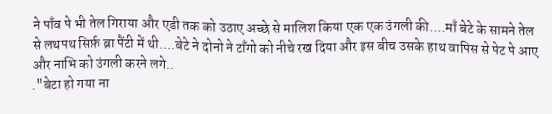ने पाँव पे भी तेल गिराया और एडी तक को उठाए अच्छे से मालिश किया एक एक उंगली की....माँ बेटे के सामने तेल से लथपथ सिर्फ़ ब्रा पैंटी में थी....बेटे ने दोनो ने टाँगो को नीचे रख दिया और इस बीच उसके हाथ वापिस से पेट पे आए और नाभि को उंगली करने लगे..
."बेटा हो गया ना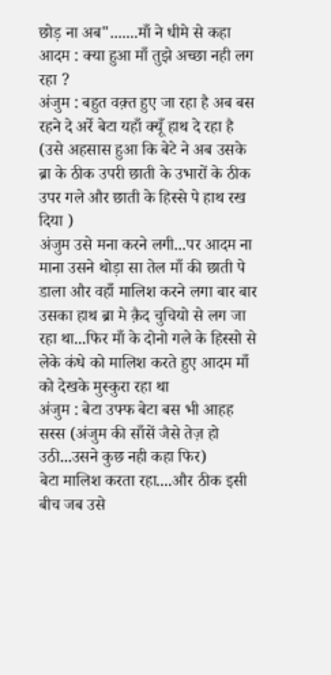छोड़ ना अब".......माँ ने धीमे से कहा
आदम : क्या हुआ माँ तुझे अच्छा नही लग रहा ?
अंजुम : बहुत वक़्त हुए जा रहा है अब बस रहने दे अर्रे बेटा यहाँ क्यूँ हाथ दे रहा है (उसे अहसास हुआ कि बेटे ने अब उसके ब्रा के ठीक उपरी छाती के उभारों के ठीक उपर गले और छाती के हिस्से पे हाथ रख दिया )
अंजुम उसे मना करने लगी...पर आदम ना माना उसने थोड़ा सा तेल माँ की छाती पे डाला और वहाँ मालिश करने लगा बार बार उसका हाथ ब्रा मे क़ैद चुचियो से लग जा रहा था...फिर माँ के दोनो गले के हिस्सो से लेके कंधे को मालिश करते हुए आदम माँ को देखके मुस्कुरा रहा था
अंजुम : बेटा उफ्फ बेटा बस भी आहह सस्स (अंजुम की साँसें जैसे तेज़ हो उठी...उसने कुछ नही कहा फिर)
बेटा मालिश करता रहा....और ठीक इसी बीच जब उसे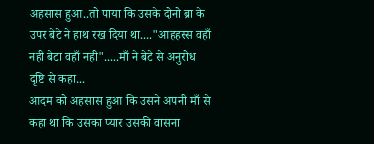अहसास हुआ..तो पाया कि उसके दोनो ब्रा के उपर बेटे ने हाथ रख दिया था...."आहहस्स वहाँ नही बेटा वहाँ नही".....माँ ने बेटे से अनुरोध दृष्टि से कहा...
आदम को अहसास हुआ कि उसने अपनी माँ से कहा था कि उसका प्यार उसकी वासना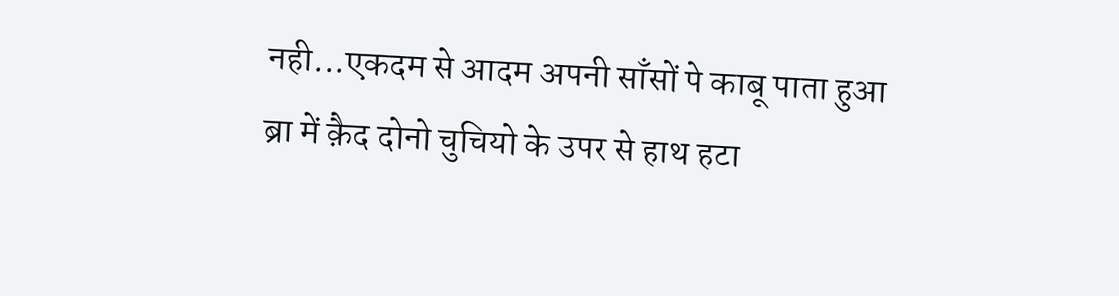नही...एकदम से आदम अपनी साँसों पे काबू पाता हुआ ब्रा में क़ैद दोनो चुचियो के उपर से हाथ हटा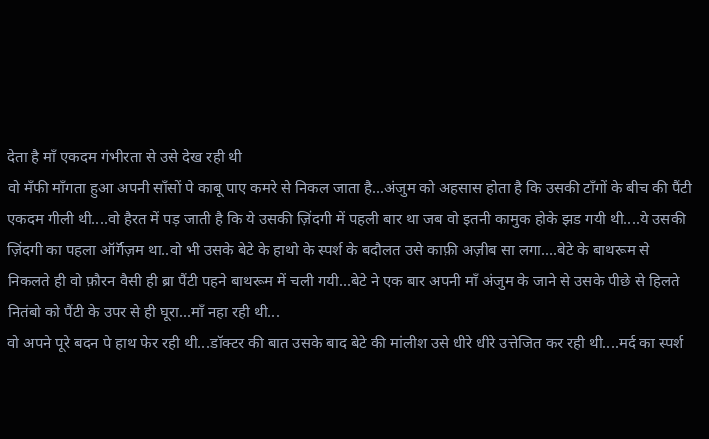देता है माँ एकदम गंभीरता से उसे देख रही थी
वो मँफी माँगता हुआ अपनी साँसों पे काबू पाए कमरे से निकल जाता है...अंजुम को अहसास होता है कि उसकी टाँगों के बीच की पैंटी एकदम गीली थी....वो हैरत में पड़ जाती है कि ये उसकी ज़िंदगी में पहली बार था जब वो इतनी कामुक होके झड गयी थी....ये उसकी ज़िंदगी का पहला ऑर्गॅज़म था..वो भी उसके बेटे के हाथो के स्पर्श के बदौलत उसे काफ़ी अज़ीब सा लगा....बेटे के बाथरूम से निकलते ही वो फ़ौरन वैसी ही ब्रा पैंटी पहने बाथरूम में चली गयी...बेटे ने एक बार अपनी माँ अंजुम के जाने से उसके पीछे से हिलते नितंबो को पैंटी के उपर से ही घूरा...माँ नहा रही थी...
वो अपने पूरे बदन पे हाथ फेर रही थी...डॉक्टर की बात उसके बाद बेटे की मांलीश उसे धीरे धीरे उत्तेजित कर रही थी....मर्द का स्पर्श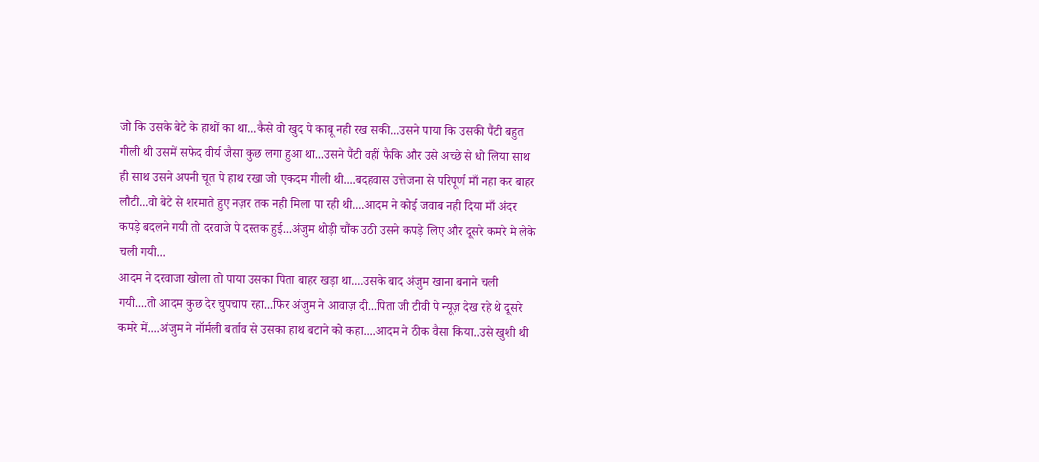जो कि उसके बेटे के हाथों का था...कैसे वो खुद पे काबू नही रख सकी...उसने पाया कि उसकी पैंटी बहुत गीली थी उसमें सफेद वीर्य जैसा कुछ लगा हुआ था...उसने पैंटी वहीं फैकि और उसे अच्छे से धो लिया साथ ही साथ उसने अपनी चूत पे हाथ रखा जो एकदम गीली थी....बदहवास उत्तेजना से परिपूर्ण माँ नहा कर बाहर लौटी...वो बेटे से शरमाते हुए नज़र तक नही मिला पा रही थी....आदम ने कोई जवाब नही दिया माँ अंदर कपड़े बदलने गयी तो दरवाजे पे दस्तक हुई...अंजुम थोड़ी चौंक उठी उसने कपड़े लिए और दूसरे कमरे मे लेके चली गयी...
आदम ने दरवाजा खोला तो पाया उसका पिता बाहर खड़ा था....उसके बाद अंजुम खाना बनाने चली गयी....तो आदम कुछ देर चुपचाप रहा...फिर अंजुम ने आवाज़ दी...पिता जी टीवी पे न्यूज़ देख रहे थे दूसरे कमरे में....अंजुम ने नॉर्मली बर्ताव से उसका हाथ बटाने को कहा....आदम ने ठीक वैसा किया..उसे खुशी थी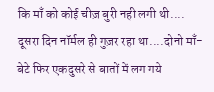कि माँ को कोई चीज़ बुरी नही लगी थी....
दूसरा दिन नॉर्मल ही गुज़र रहा था....दोनो माँ-बेटे फिर एकदुसरे से बातों में लग गये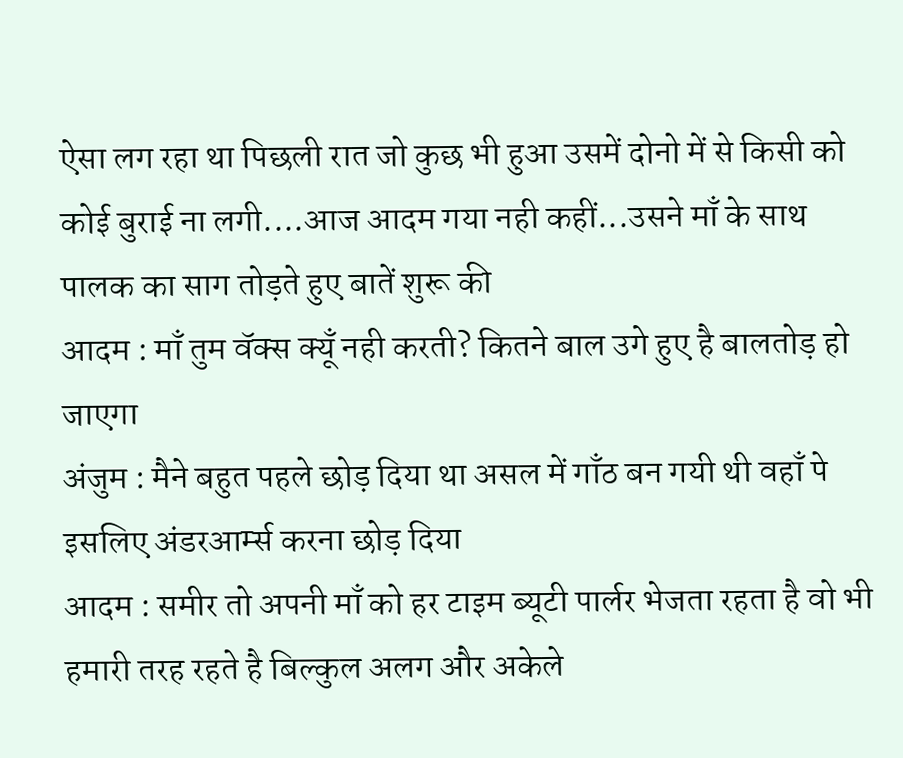ऐसा लग रहा था पिछली रात जो कुछ भी हुआ उसमें दोनो में से किसी को कोई बुराई ना लगी....आज आदम गया नही कहीं...उसने माँ के साथ पालक का साग तोड़ते हुए बातें शुरू की
आदम : माँ तुम वॅक्स क्यूँ नही करती? कितने बाल उगे हुए है बालतोड़ हो जाएगा
अंजुम : मैने बहुत पहले छोड़ दिया था असल में गाँठ बन गयी थी वहाँ पे इसलिए अंडरआर्म्स करना छोड़ दिया
आदम : समीर तो अपनी माँ को हर टाइम ब्यूटी पार्लर भेजता रहता है वो भी हमारी तरह रहते है बिल्कुल अलग और अकेले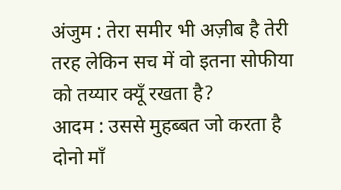अंजुम : तेरा समीर भी अज़ीब है तेरी तरह लेकिन सच में वो इतना सोफीया को तय्यार क्यूँ रखता है?
आदम : उससे मुहब्बत जो करता है दोनो माँ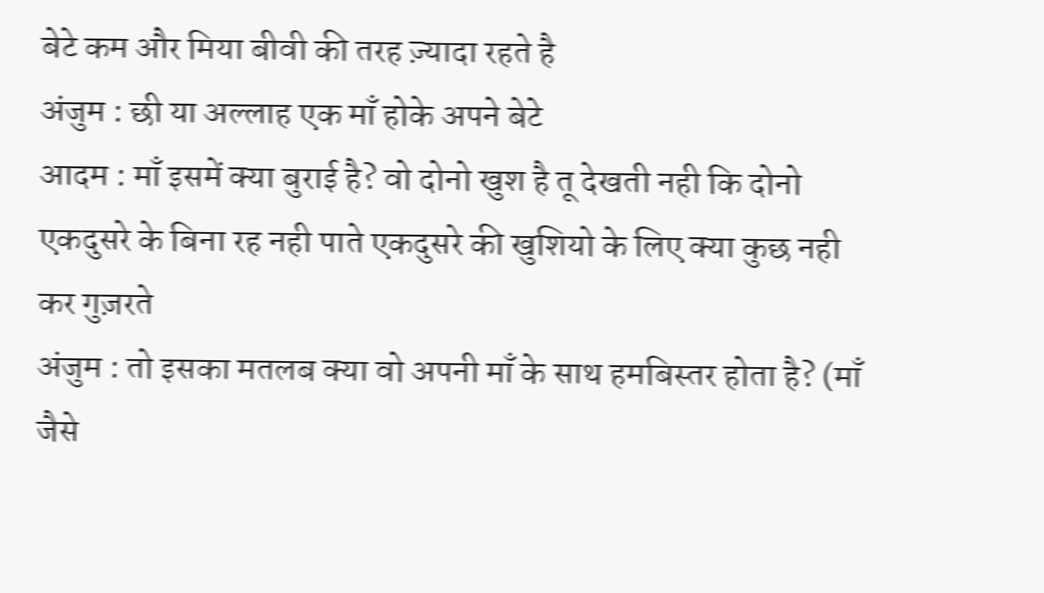बेटे कम और मिया बीवी की तरह ज़्यादा रहते है
अंजुम : छी या अल्लाह एक माँ होके अपने बेटे
आदम : माँ इसमें क्या बुराई है? वो दोनो खुश है तू देखती नही कि दोनो एकदुसरे के बिना रह नही पाते एकदुसरे की खुशियो के लिए क्या कुछ नही कर गुज़रते
अंजुम : तो इसका मतलब क्या वो अपनी माँ के साथ हमबिस्तर होता है? (माँ जैसे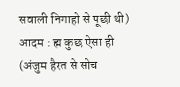सवाली निगाहो से पूछी थी)
आदम : ह्म कुछ ऐसा ही (अंजुम हैरत से सोच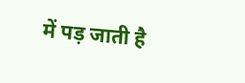में पड़ जाती है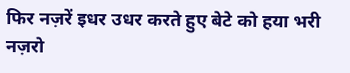फिर नज़रें इधर उधर करते हुए बेटे को हया भरी नज़रो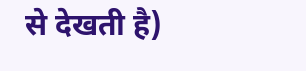से देखती है)